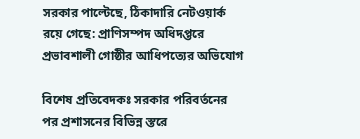সরকার পাল্টেছে, ঠিকাদারি নেটওয়ার্ক রয়ে গেছে: প্রাণিসম্পদ অধিদপ্তরে প্রভাবশালী গোষ্ঠীর আধিপত্যের অভিযোগ

বিশেষ প্রতিবেদকঃ সরকার পরিবর্তনের পর প্রশাসনের বিভিন্ন স্তরে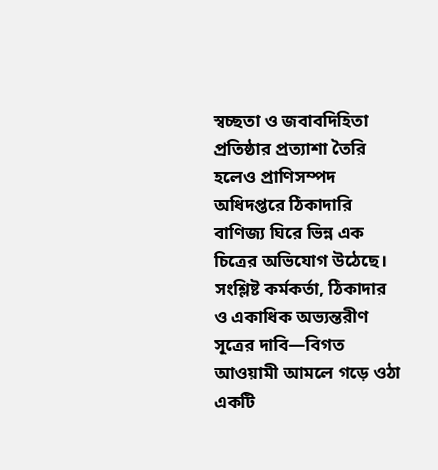স্বচ্ছতা ও জবাবদিহিতা প্রতিষ্ঠার প্রত্যাশা তৈরি হলেও প্রাণিসম্পদ অধিদপ্তরে ঠিকাদারি বাণিজ্য ঘিরে ভিন্ন এক চিত্রের অভিযোগ উঠেছে। সংশ্লিষ্ট কর্মকর্তা, ঠিকাদার ও একাধিক অভ্যন্তরীণ সূত্রের দাবি—বিগত আওয়ামী আমলে গড়ে ওঠা একটি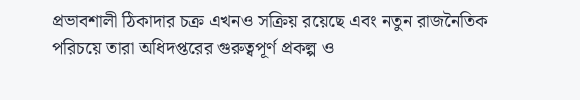প্রভাবশালী ঠিকাদার চক্র এখনও সক্রিয় রয়েছে এবং নতুন রাজনৈতিক পরিচয়ে তারা অধিদপ্তরের গুরুত্বপূর্ণ প্রকল্প ও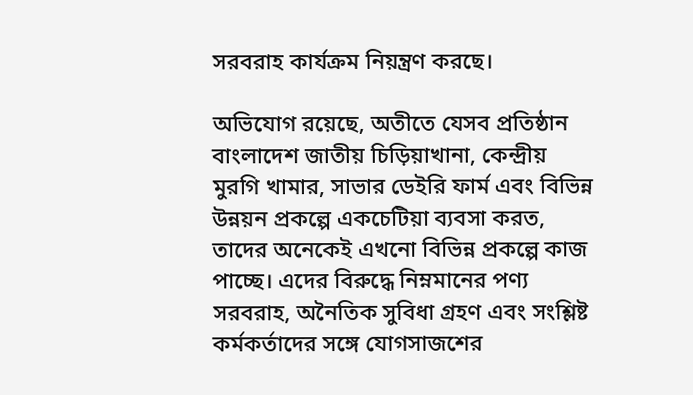সরবরাহ কার্যক্রম নিয়ন্ত্রণ করছে।

অভিযোগ রয়েছে, অতীতে যেসব প্রতিষ্ঠান বাংলাদেশ জাতীয় চিড়িয়াখানা, কেন্দ্রীয় মুরগি খামার, সাভার ডেইরি ফার্ম এবং বিভিন্ন উন্নয়ন প্রকল্পে একচেটিয়া ব্যবসা করত, তাদের অনেকেই এখনো বিভিন্ন প্রকল্পে কাজ পাচ্ছে। এদের বিরুদ্ধে নিম্নমানের পণ্য সরবরাহ, অনৈতিক সুবিধা গ্রহণ এবং সংশ্লিষ্ট কর্মকর্তাদের সঙ্গে যোগসাজশের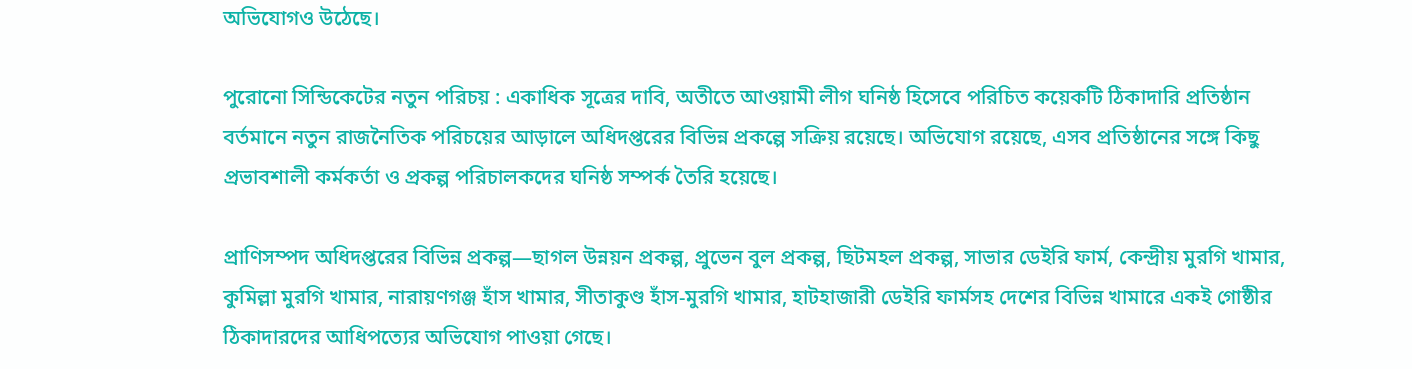অভিযোগও উঠেছে।

পুরোনো সিন্ডিকেটের নতুন পরিচয় : একাধিক সূত্রের দাবি, অতীতে আওয়ামী লীগ ঘনিষ্ঠ হিসেবে পরিচিত কয়েকটি ঠিকাদারি প্রতিষ্ঠান বর্তমানে নতুন রাজনৈতিক পরিচয়ের আড়ালে অধিদপ্তরের বিভিন্ন প্রকল্পে সক্রিয় রয়েছে। অভিযোগ রয়েছে, এসব প্রতিষ্ঠানের সঙ্গে কিছু প্রভাবশালী কর্মকর্তা ও প্রকল্প পরিচালকদের ঘনিষ্ঠ সম্পর্ক তৈরি হয়েছে।

প্রাণিসম্পদ অধিদপ্তরের বিভিন্ন প্রকল্প—ছাগল উন্নয়ন প্রকল্প, প্রুভেন বুল প্রকল্প, ছিটমহল প্রকল্প, সাভার ডেইরি ফার্ম, কেন্দ্রীয় মুরগি খামার, কুমিল্লা মুরগি খামার, নারায়ণগঞ্জ হাঁস খামার, সীতাকুণ্ড হাঁস-মুরগি খামার, হাটহাজারী ডেইরি ফার্মসহ দেশের বিভিন্ন খামারে একই গোষ্ঠীর ঠিকাদারদের আধিপত্যের অভিযোগ পাওয়া গেছে।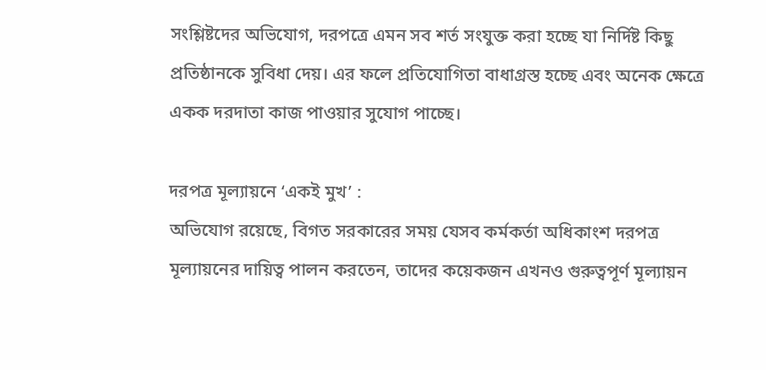সংশ্লিষ্টদের অভিযোগ, দরপত্রে এমন সব শর্ত সংযুক্ত করা হচ্ছে যা নির্দিষ্ট কিছু প্রতিষ্ঠানকে সুবিধা দেয়। এর ফলে প্রতিযোগিতা বাধাগ্রস্ত হচ্ছে এবং অনেক ক্ষেত্রে একক দরদাতা কাজ পাওয়ার সুযোগ পাচ্ছে।

দরপত্র মূল্যায়নে ‘একই মুখ’ :
অভিযোগ রয়েছে, বিগত সরকারের সময় যেসব কর্মকর্তা অধিকাংশ দরপত্র মূল্যায়নের দায়িত্ব পালন করতেন, তাদের কয়েকজন এখনও গুরুত্বপূর্ণ মূল্যায়ন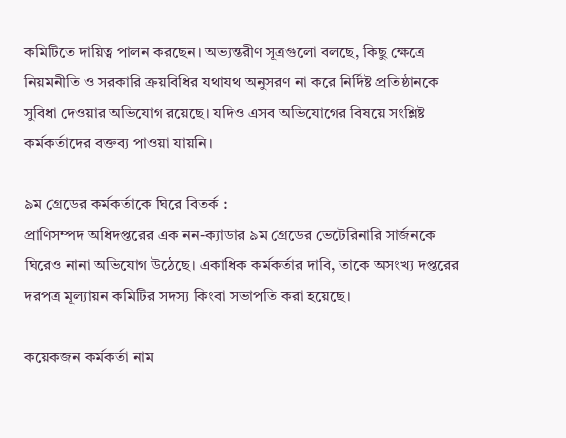কমিটিতে দায়িত্ব পালন করছেন। অভ্যন্তরীণ সূত্রগুলো বলছে, কিছু ক্ষেত্রে নিয়মনীতি ও সরকারি ক্রয়বিধির যথাযথ অনুসরণ না করে নির্দিষ্ট প্রতিষ্ঠানকে সুবিধা দেওয়ার অভিযোগ রয়েছে। যদিও এসব অভিযোগের বিষয়ে সংশ্লিষ্ট কর্মকর্তাদের বক্তব্য পাওয়া যায়নি।

৯ম গ্রেডের কর্মকর্তাকে ঘিরে বিতর্ক :
প্রাণিসম্পদ অধিদপ্তরের এক নন-ক্যাডার ৯ম গ্রেডের ভেটেরিনারি সার্জনকে ঘিরেও নানা অভিযোগ উঠেছে। একাধিক কর্মকর্তার দাবি, তাকে অসংখ্য দপ্তরের দরপত্র মূল্যায়ন কমিটির সদস্য কিংবা সভাপতি করা হয়েছে।

কয়েকজন কর্মকর্তা নাম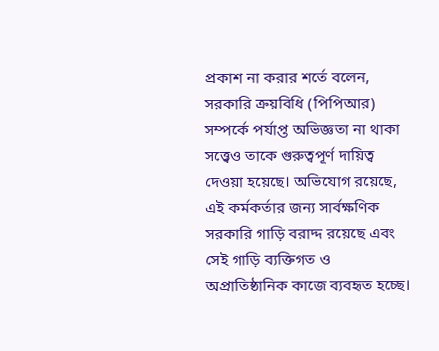প্রকাশ না করার শর্তে বলেন, সরকারি ক্রয়বিধি (পিপিআর) সম্পর্কে পর্যাপ্ত অভিজ্ঞতা না থাকা সত্ত্বেও তাকে গুরুত্বপূর্ণ দায়িত্ব দেওয়া হয়েছে। অভিযোগ রয়েছে, এই কর্মকর্তার জন্য সার্বক্ষণিক সরকারি গাড়ি বরাদ্দ রয়েছে এবং সেই গাড়ি ব্যক্তিগত ও অপ্রাতিষ্ঠানিক কাজে ব্যবহৃত হচ্ছে।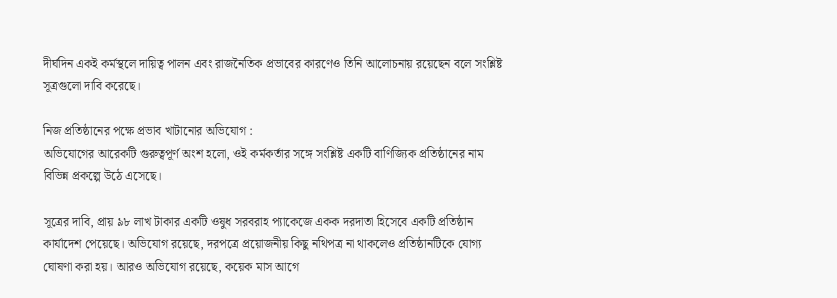দীর্ঘদিন একই কর্মস্থলে দায়িত্ব পালন এবং রাজনৈতিক প্রভাবের কারণেও তিনি আলোচনায় রয়েছেন বলে সংশ্লিষ্ট সূত্রগুলো দাবি করেছে।

নিজ প্রতিষ্ঠানের পক্ষে প্রভাব খাটানোর অভিযোগ :
অভিযোগের আরেকটি গুরুত্বপূর্ণ অংশ হলো, ওই কর্মকর্তার সঙ্গে সংশ্লিষ্ট একটি বাণিজ্যিক প্রতিষ্ঠানের নাম বিভিন্ন প্রকল্পে উঠে এসেছে।

সূত্রের দাবি, প্রায় ৯৮ লাখ টাকার একটি ওষুধ সরবরাহ প্যাকেজে একক দরদাতা হিসেবে একটি প্রতিষ্ঠান কার্যাদেশ পেয়েছে। অভিযোগ রয়েছে, দরপত্রে প্রয়োজনীয় কিছু নথিপত্র না থাকলেও প্রতিষ্ঠানটিকে যোগ্য ঘোষণা করা হয়। আরও অভিযোগ রয়েছে, কয়েক মাস আগে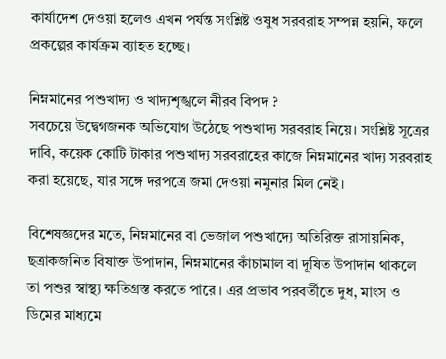কার্যাদেশ দেওয়া হলেও এখন পর্যন্ত সংশ্লিষ্ট ওষুধ সরবরাহ সম্পন্ন হয়নি, ফলে প্রকল্পের কার্যক্রম ব্যাহত হচ্ছে।

নিম্নমানের পশুখাদ্য ও খাদ্যশৃঙ্খলে নীরব বিপদ ?
সবচেয়ে উদ্বেগজনক অভিযোগ উঠেছে পশুখাদ্য সরবরাহ নিয়ে। সংশ্লিষ্ট সূত্রের দাবি, কয়েক কোটি টাকার পশুখাদ্য সরবরাহের কাজে নিম্নমানের খাদ্য সরবরাহ করা হয়েছে, যার সঙ্গে দরপত্রে জমা দেওয়া নমুনার মিল নেই।

বিশেষজ্ঞদের মতে, নিম্নমানের বা ভেজাল পশুখাদ্যে অতিরিক্ত রাসায়নিক, ছত্রাকজনিত বিষাক্ত উপাদান, নিম্নমানের কাঁচামাল বা দূষিত উপাদান থাকলে তা পশুর স্বাস্থ্য ক্ষতিগ্রস্ত করতে পারে। এর প্রভাব পরবর্তীতে দুধ, মাংস ও ডিমের মাধ্যমে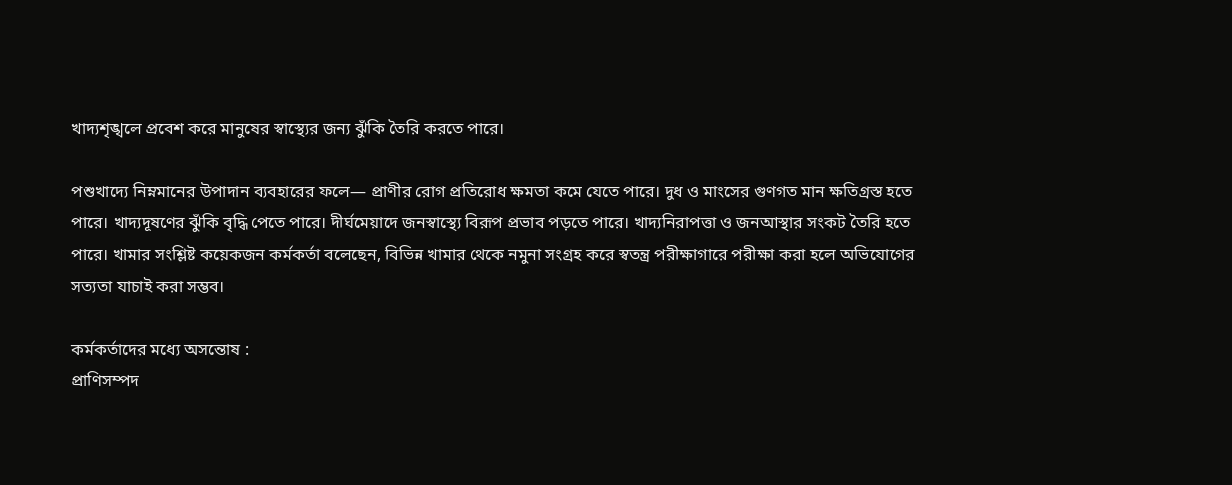খাদ্যশৃঙ্খলে প্রবেশ করে মানুষের স্বাস্থ্যের জন্য ঝুঁকি তৈরি করতে পারে।

পশুখাদ্যে নিম্নমানের উপাদান ব্যবহারের ফলে— প্রাণীর রোগ প্রতিরোধ ক্ষমতা কমে যেতে পারে। দুধ ও মাংসের গুণগত মান ক্ষতিগ্রস্ত হতে পারে। খাদ্যদূষণের ঝুঁকি বৃদ্ধি পেতে পারে। দীর্ঘমেয়াদে জনস্বাস্থ্যে বিরূপ প্রভাব পড়তে পারে। খাদ্যনিরাপত্তা ও জনআস্থার সংকট তৈরি হতে পারে। খামার সংশ্লিষ্ট কয়েকজন কর্মকর্তা বলেছেন, বিভিন্ন খামার থেকে নমুনা সংগ্রহ করে স্বতন্ত্র পরীক্ষাগারে পরীক্ষা করা হলে অভিযোগের সত্যতা যাচাই করা সম্ভব।

কর্মকর্তাদের মধ্যে অসন্তোষ :
প্রাণিসম্পদ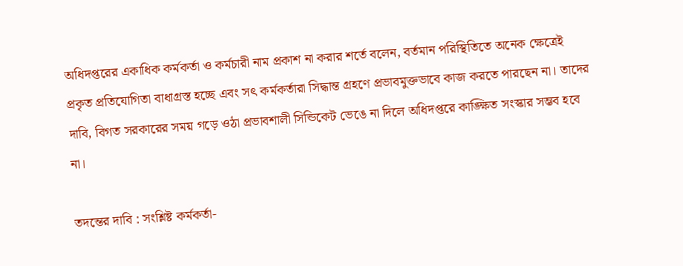অধিদপ্তরের একাধিক কর্মকর্তা ও কর্মচারী নাম প্রকাশ না করার শর্তে বলেন, বর্তমান পরিস্থিতিতে অনেক ক্ষেত্রেই প্রকৃত প্রতিযোগিতা বাধাগ্রস্ত হচ্ছে এবং সৎ কর্মকর্তারা সিদ্ধান্ত গ্রহণে প্রভাবমুক্তভাবে কাজ করতে পারছেন না। তাদের দাবি, বিগত সরকারের সময় গড়ে ওঠা প্রভাবশালী সিন্ডিকেট ভেঙে না দিলে অধিদপ্তরে কাঙ্ক্ষিত সংস্কার সম্ভব হবে না।

তদন্তের দাবি : সংশ্লিষ্ট কর্মকর্তা-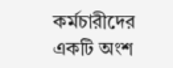কর্মচারীদের একটি অংশ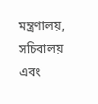মন্ত্রণালয়, সচিবালয় এবং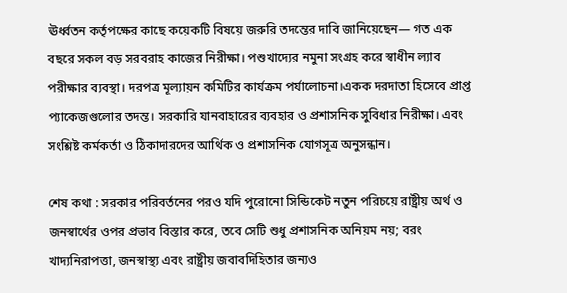ঊর্ধ্বতন কর্তৃপক্ষের কাছে কয়েকটি বিষয়ে জরুরি তদন্তের দাবি জানিয়েছেন— গত এক বছরে সকল বড় সরবরাহ কাজের নিরীক্ষা। পশুখাদ্যের নমুনা সংগ্রহ করে স্বাধীন ল্যাব পরীক্ষার ব্যবস্থা। দরপত্র মূল্যায়ন কমিটির কার্যক্রম পর্যালোচনা।একক দরদাতা হিসেবে প্রাপ্ত প্যাকেজগুলোর তদন্ত। সরকারি যানবাহারের ব্যবহার ও প্রশাসনিক সুবিধার নিরীক্ষা। এবং সংশ্লিষ্ট কর্মকর্তা ও ঠিকাদারদের আর্থিক ও প্রশাসনিক যোগসূত্র অনুসন্ধান।

শেষ কথা : সরকার পরিবর্তনের পরও যদি পুরোনো সিন্ডিকেট নতুন পরিচয়ে রাষ্ট্রীয় অর্থ ও জনস্বার্থের ওপর প্রভাব বিস্তার করে, তবে সেটি শুধু প্রশাসনিক অনিয়ম নয়; বরং খাদ্যনিরাপত্তা, জনস্বাস্থ্য এবং রাষ্ট্রীয় জবাবদিহিতার জন্যও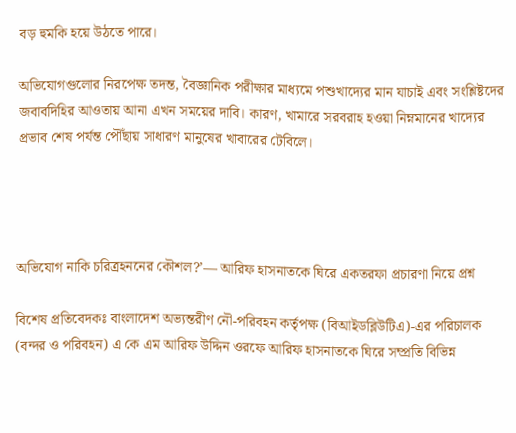বড় হুমকি হয়ে উঠতে পারে।

অভিযোগগুলোর নিরপেক্ষ তদন্ত, বৈজ্ঞানিক পরীক্ষার মাধ্যমে পশুখাদ্যের মান যাচাই এবং সংশ্লিষ্টদের জবাবদিহির আওতায় আনা এখন সময়ের দাবি। কারণ, খামারে সরবরাহ হওয়া নিম্নমানের খাদ্যের প্রভাব শেষ পর্যন্ত পৌঁছায় সাধারণ মানুষের খাবারের টেবিলে।




অভিযোগ নাকি চরিত্রহননের কৌশল?’— আরিফ হাসনাতকে ঘিরে একতরফা প্রচারণা নিয়ে প্রশ্ন

বিশেষ প্রতিবেদকঃ বাংলাদেশ অভ্যন্তরীণ নৌ-পরিবহন কর্তৃপক্ষ (বিআইডব্লিউটিএ)-এর পরিচালক (বন্দর ও পরিবহন) এ কে এম আরিফ উদ্দিন ওরফে আরিফ হাসনাতকে ঘিরে সম্প্রতি বিভিন্ন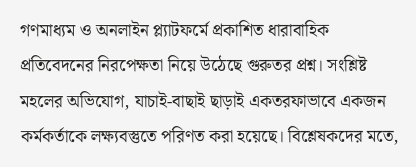গণমাধ্যম ও অনলাইন প্ল্যাটফর্মে প্রকাশিত ধারাবাহিক প্রতিবেদনের নিরপেক্ষতা নিয়ে উঠেছে গুরুতর প্রশ্ন। সংশ্লিষ্ট মহলের অভিযোগ, যাচাই-বাছাই ছাড়াই একতরফাভাবে একজন কর্মকর্তাকে লক্ষ্যবস্তুতে পরিণত করা হয়েছে। বিশ্লেষকদের মতে,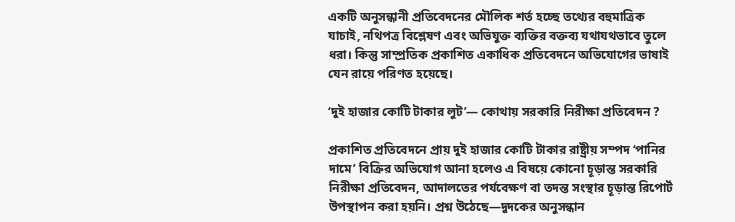একটি অনুসন্ধানী প্রতিবেদনের মৌলিক শর্ত হচ্ছে তথ্যের বহুমাত্রিক যাচাই, নথিপত্র বিশ্লেষণ এবং অভিযুক্ত ব্যক্তির বক্তব্য যথাযথভাবে তুলে ধরা। কিন্তু সাম্প্রতিক প্রকাশিত একাধিক প্রতিবেদনে অভিযোগের ভাষাই যেন রায়ে পরিণত হয়েছে।

‘দুই হাজার কোটি টাকার লুট’— কোথায় সরকারি নিরীক্ষা প্রতিবেদন ?

প্রকাশিত প্রতিবেদনে প্রায় দুই হাজার কোটি টাকার রাষ্ট্রীয় সম্পদ ‘পানির দামে’ বিক্রির অভিযোগ আনা হলেও এ বিষয়ে কোনো চূড়ান্ত সরকারি নিরীক্ষা প্রতিবেদন, আদালতের পর্যবেক্ষণ বা তদন্ত সংস্থার চূড়ান্ত রিপোর্ট উপস্থাপন করা হয়নি। প্রশ্ন উঠেছে—দুদকের অনুসন্ধান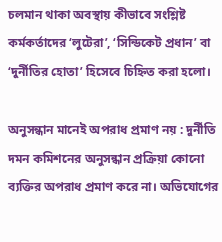চলমান থাকা অবস্থায় কীভাবে সংশ্লিষ্ট কর্মকর্তাদের ‘লুটেরা’, ‘সিন্ডিকেট প্রধান’ বা ‘দুর্নীতির হোতা’ হিসেবে চিহ্নিত করা হলো।

অনুসন্ধান মানেই অপরাধ প্রমাণ নয় : দুর্নীতি দমন কমিশনের অনুসন্ধান প্রক্রিয়া কোনো ব্যক্তির অপরাধ প্রমাণ করে না। অভিযোগের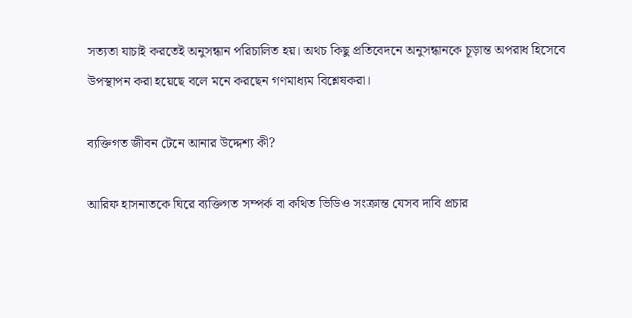সত্যতা যাচাই করতেই অনুসন্ধান পরিচালিত হয়। অথচ কিছু প্রতিবেদনে অনুসন্ধানকে চূড়ান্ত অপরাধ হিসেবে উপস্থাপন করা হয়েছে বলে মনে করছেন গণমাধ্যম বিশ্লেষকরা।

ব্যক্তিগত জীবন টেনে আনার উদ্দেশ্য কী?

আরিফ হাসনাতকে ঘিরে ব্যক্তিগত সম্পর্ক বা কথিত ভিডিও সংক্রান্ত যেসব দাবি প্রচার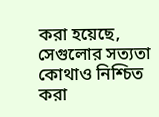করা হয়েছে, সেগুলোর সত্যতা কোথাও নিশ্চিত করা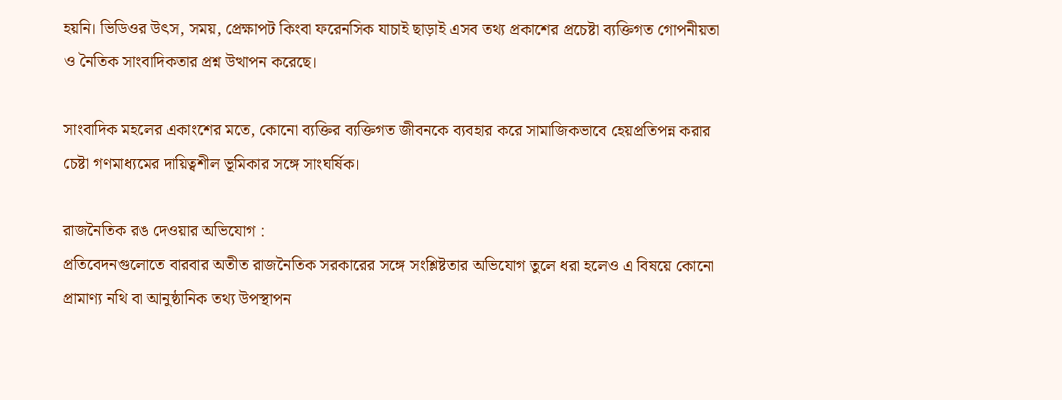হয়নি। ভিডিওর উৎস, সময়, প্রেক্ষাপট কিংবা ফরেনসিক যাচাই ছাড়াই এসব তথ্য প্রকাশের প্রচেষ্টা ব্যক্তিগত গোপনীয়তা ও নৈতিক সাংবাদিকতার প্রশ্ন উত্থাপন করেছে।

সাংবাদিক মহলের একাংশের মতে, কোনো ব্যক্তির ব্যক্তিগত জীবনকে ব্যবহার করে সামাজিকভাবে হেয়প্রতিপন্ন করার চেষ্টা গণমাধ্যমের দায়িত্বশীল ভূমিকার সঙ্গে সাংঘর্ষিক।

রাজনৈতিক রঙ দেওয়ার অভিযোগ :
প্রতিবেদনগুলোতে বারবার অতীত রাজনৈতিক সরকারের সঙ্গে সংশ্লিষ্টতার অভিযোগ তুলে ধরা হলেও এ বিষয়ে কোনো প্রামাণ্য নথি বা আনুষ্ঠানিক তথ্য উপস্থাপন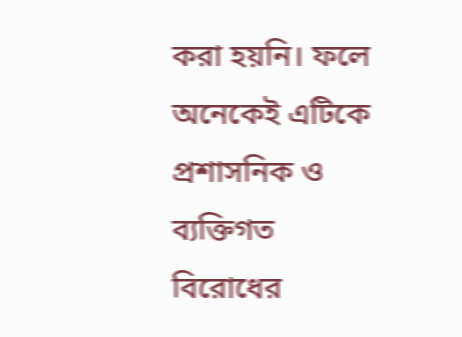করা হয়নি। ফলে অনেকেই এটিকে প্রশাসনিক ও ব্যক্তিগত বিরোধের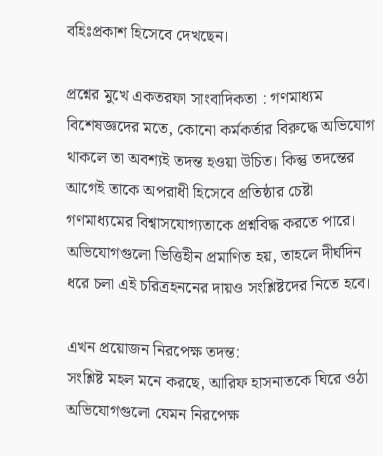বহিঃপ্রকাশ হিসেবে দেখছেন।

প্রশ্নের মুখে একতরফা সাংবাদিকতা : গণমাধ্যম বিশেষজ্ঞদের মতে, কোনো কর্মকর্তার বিরুদ্ধে অভিযোগ থাকলে তা অবশ্যই তদন্ত হওয়া উচিত। কিন্তু তদন্তের আগেই তাকে অপরাধী হিসেবে প্রতিষ্ঠার চেষ্টা গণমাধ্যমের বিশ্বাসযোগ্যতাকে প্রশ্নবিদ্ধ করতে পারে। অভিযোগগুলো ভিত্তিহীন প্রমাণিত হয়, তাহলে দীর্ঘদিন ধরে চলা এই চরিত্রহননের দায়ও সংশ্লিষ্টদের নিতে হবে।

এখন প্রয়োজন নিরপেক্ষ তদন্ত:
সংশ্লিষ্ট মহল মনে করছে, আরিফ হাসনাতকে ঘিরে ওঠা অভিযোগগুলো যেমন নিরপেক্ষ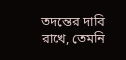তদন্তের দাবি রাখে, তেমনি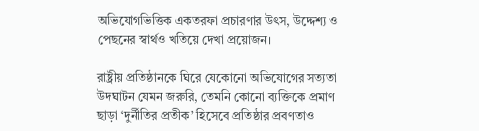অভিযোগভিত্তিক একতরফা প্রচারণার উৎস, উদ্দেশ্য ও পেছনের স্বার্থও খতিয়ে দেখা প্রয়োজন।

রাষ্ট্রীয় প্রতিষ্ঠানকে ঘিরে যেকোনো অভিযোগের সত্যতা উদঘাটন যেমন জরুরি, তেমনি কোনো ব্যক্তিকে প্রমাণ ছাড়া ‘দুর্নীতির প্রতীক’ হিসেবে প্রতিষ্ঠার প্রবণতাও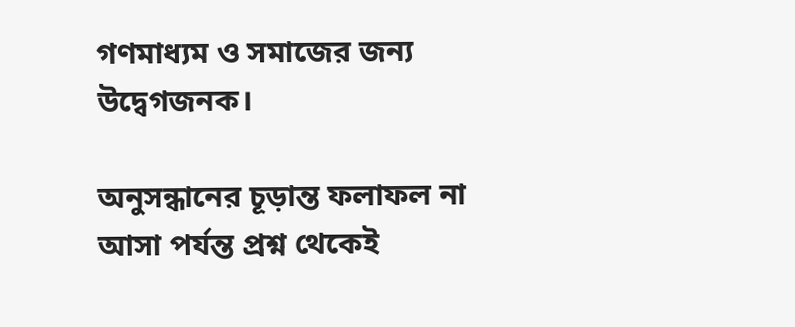গণমাধ্যম ও সমাজের জন্য উদ্বেগজনক।

অনুসন্ধানের চূড়ান্ত ফলাফল না আসা পর্যন্ত প্রশ্ন থেকেই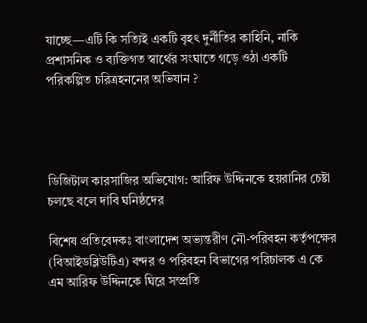যাচ্ছে—এটি কি সত্যিই একটি বৃহৎ দুর্নীতির কাহিনি, নাকি প্রশাসনিক ও ব্যক্তিগত স্বার্থের সংঘাতে গড়ে ওঠা একটি পরিকল্পিত চরিত্রহননের অভিযান ?




ডিজিটাল কারসাজির অভিযোগ: আরিফ উদ্দিনকে হয়রানির চেষ্টা চলছে বলে দাবি ঘনিষ্ঠদের

বিশেষ প্রতিবেদকঃ বাংলাদেশ অভ্যন্তরীণ নৌ-পরিবহন কর্তৃপক্ষের (বিআইডব্লিউটিএ) বন্দর ও পরিবহন বিভাগের পরিচালক এ কে এম আরিফ উদ্দিনকে ঘিরে সম্প্রতি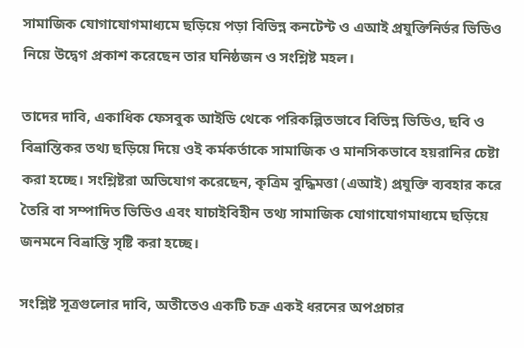সামাজিক যোগাযোগমাধ্যমে ছড়িয়ে পড়া বিভিন্ন কনটেন্ট ও এআই প্রযুক্তিনির্ভর ভিডিও নিয়ে উদ্বেগ প্রকাশ করেছেন তার ঘনিষ্ঠজন ও সংশ্লিষ্ট মহল।

তাদের দাবি, একাধিক ফেসবুক আইডি থেকে পরিকল্পিতভাবে বিভিন্ন ভিডিও, ছবি ও বিভ্রান্তিকর তথ্য ছড়িয়ে দিয়ে ওই কর্মকর্তাকে সামাজিক ও মানসিকভাবে হয়রানির চেষ্টা করা হচ্ছে। সংশ্লিষ্টরা অভিযোগ করেছেন, কৃত্রিম বুদ্ধিমত্তা (এআই) প্রযুক্তি ব্যবহার করে তৈরি বা সম্পাদিত ভিডিও এবং যাচাইবিহীন তথ্য সামাজিক যোগাযোগমাধ্যমে ছড়িয়ে জনমনে বিভ্রান্তি সৃষ্টি করা হচ্ছে।

সংশ্লিষ্ট সূত্রগুলোর দাবি, অতীতেও একটি চক্র একই ধরনের অপপ্রচার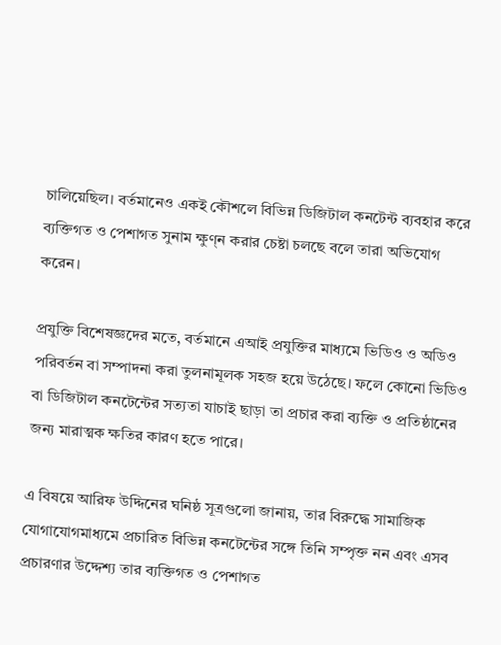চালিয়েছিল। বর্তমানেও একই কৌশলে বিভিন্ন ডিজিটাল কনটেন্ট ব্যবহার করে ব্যক্তিগত ও পেশাগত সুনাম ক্ষুণ্ন করার চেষ্টা চলছে বলে তারা অভিযোগ করেন।

প্রযুক্তি বিশেষজ্ঞদের মতে, বর্তমানে এআই প্রযুক্তির মাধ্যমে ভিডিও ও অডিও পরিবর্তন বা সম্পাদনা করা তুলনামূলক সহজ হয়ে উঠেছে। ফলে কোনো ভিডিও বা ডিজিটাল কনটেন্টের সত্যতা যাচাই ছাড়া তা প্রচার করা ব্যক্তি ও প্রতিষ্ঠানের জন্য মারাত্মক ক্ষতির কারণ হতে পারে।

এ বিষয়ে আরিফ উদ্দিনের ঘনিষ্ঠ সূত্রগুলো জানায়, তার বিরুদ্ধে সামাজিক যোগাযোগমাধ্যমে প্রচারিত বিভিন্ন কনটেন্টের সঙ্গে তিনি সম্পৃক্ত নন এবং এসব প্রচারণার উদ্দেশ্য তার ব্যক্তিগত ও পেশাগত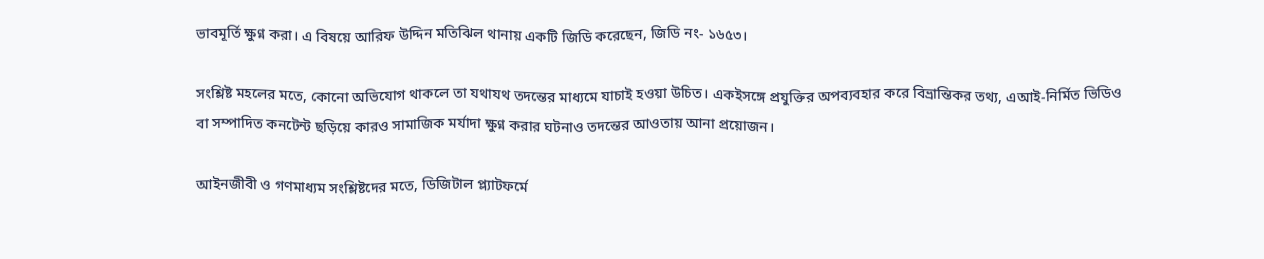ভাবমূর্তি ক্ষুণ্ন করা। এ বিষয়ে আরিফ উদ্দিন মতিঝিল থানায় একটি জিডি করেছেন, জিডি নং- ১৬৫৩।

সংশ্লিষ্ট মহলের মতে, কোনো অভিযোগ থাকলে তা যথাযথ তদন্তের মাধ্যমে যাচাই হওয়া উচিত। একইসঙ্গে প্রযুক্তির অপব্যবহার করে বিভ্রান্তিকর তথ্য, এআই-নির্মিত ভিডিও বা সম্পাদিত কনটেন্ট ছড়িয়ে কারও সামাজিক মর্যাদা ক্ষুণ্ন করার ঘটনাও তদন্তের আওতায় আনা প্রয়োজন।

আইনজীবী ও গণমাধ্যম সংশ্লিষ্টদের মতে, ডিজিটাল প্ল্যাটফর্মে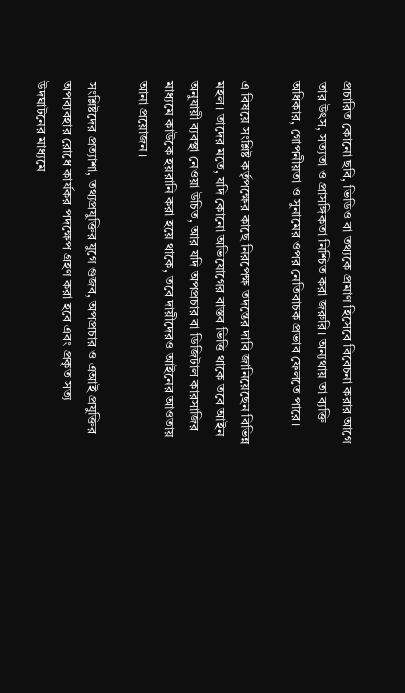প্রচারিত কোনো ছবি, ভিডিও বা তথ্যকে প্রমাণ হিসেবে বিবেচনা করার আগে তার উৎস, সত্যতা ও প্রাসঙ্গিকতা নিশ্চিত করা জরুরি। অন্যথায় তা ব্যক্তি অধিকার, গোপনীয়তা ও সুনামের ওপর নেতিবাচক প্রভাব ফেলতে পারে।

এ বিষয়ে সংশ্লিষ্ট কর্তৃপক্ষের কাছে নিরপেক্ষ তদন্তের দাবি জানিয়েছেন বিভিন্ন মহল। তাদের মতে, যদি কোনো অভিযোগের বাস্তব ভিত্তি থাকে তবে আইন অনুযায়ী ব্যবস্থা নেওয়া উচিত, আর যদি অপপ্রচার বা ডিজিটাল কারসাজির মাধ্যমে কাউকে হয়রানি করা হয়ে থাকে, তবে দায়ীদেরও আইনের আওতায় আনা প্রয়োজন।

সংশ্লিষ্টদের প্রত্যাশা, তথ্যপ্রযুক্তির যুগে গুজব, অপপ্রচার ও এআই প্রযুক্তির অপব্যবহার রোধে কার্যকর পদক্ষেপ গ্রহণ করা হবে এবং প্রকৃত সত্য উদঘাটনের মাধ্যমে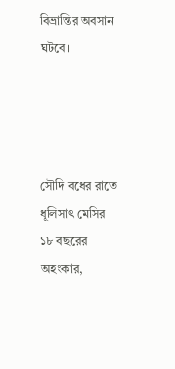বিভ্রান্তির অবসান ঘটবে।




সৌদি বধের রাতে ধূলিসাৎ মেসির ১৮ বছরের অহংকার,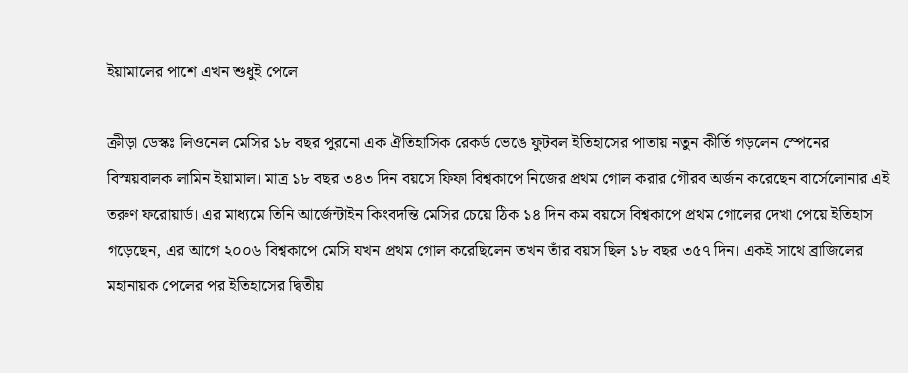ইয়ামালের পাশে এখন শুধুই পেলে

ক্রীড়া ডেস্কঃ লিওনেল মেসির ১৮ বছর পুরনো এক ঐতিহাসিক রেকর্ড ভেঙে ফুটবল ইতিহাসের পাতায় নতুন কীর্তি গড়লেন স্পেনের বিস্ময়বালক লামিন ইয়ামাল। মাত্র ১৮ বছর ৩৪৩ দিন বয়সে ফিফা বিশ্বকাপে নিজের প্রথম গোল করার গৌরব অর্জন করেছেন বার্সেলোনার এই তরুণ ফরোয়ার্ড। এর মাধ্যমে তিনি আর্জেন্টাইন কিংবদন্তি মেসির চেয়ে ঠিক ১৪ দিন কম বয়সে বিশ্বকাপে প্রথম গোলের দেখা পেয়ে ইতিহাস গড়েছেন, এর আগে ২০০৬ বিশ্বকাপে মেসি যখন প্রথম গোল করেছিলেন তখন তাঁর বয়স ছিল ১৮ বছর ৩৫৭ দিন। একই সাথে ব্রাজিলের মহানায়ক পেলের পর ইতিহাসের দ্বিতীয়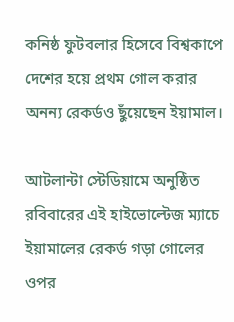কনিষ্ঠ ফুটবলার হিসেবে বিশ্বকাপে দেশের হয়ে প্রথম গোল করার অনন্য রেকর্ডও ছুঁয়েছেন ইয়ামাল।

আটলান্টা স্টেডিয়ামে অনুষ্ঠিত রবিবারের এই হাইভোল্টেজ ম্যাচে ইয়ামালের রেকর্ড গড়া গোলের ওপর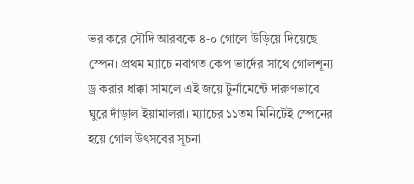ভর করে সৌদি আরবকে ৪-০ গোলে উড়িয়ে দিয়েছে স্পেন। প্রথম ম্যাচে নবাগত কেপ ভার্দের সাথে গোলশূন্য ড্র করার ধাক্কা সামলে এই জয়ে টুর্নামেন্টে দারুণভাবে ঘুরে দাঁড়াল ইয়ামালরা। ম্যাচের ১১তম মিনিটেই স্পেনের হয়ে গোল উৎসবের সূচনা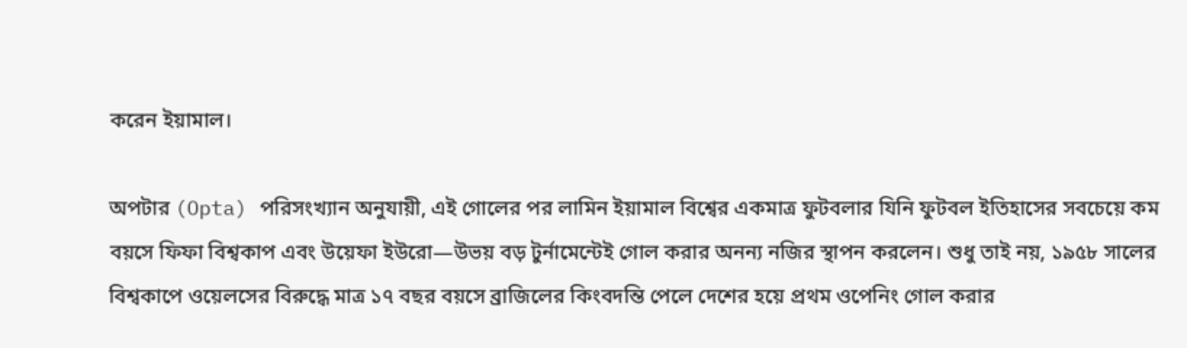করেন ইয়ামাল।

অপটার (Opta) পরিসংখ্যান অনুযায়ী, এই গোলের পর লামিন ইয়ামাল বিশ্বের একমাত্র ফুটবলার যিনি ফুটবল ইতিহাসের সবচেয়ে কম বয়সে ফিফা বিশ্বকাপ এবং উয়েফা ইউরো—উভয় বড় টুর্নামেন্টেই গোল করার অনন্য নজির স্থাপন করলেন। শুধু তাই নয়, ১৯৫৮ সালের বিশ্বকাপে ওয়েলসের বিরুদ্ধে মাত্র ১৭ বছর বয়সে ব্রাজিলের কিংবদন্তি পেলে দেশের হয়ে প্রথম ওপেনিং গোল করার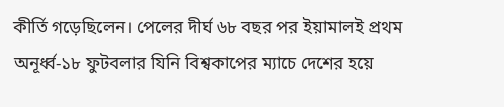কীর্তি গড়েছিলেন। পেলের দীর্ঘ ৬৮ বছর পর ইয়ামালই প্রথম অনূর্ধ্ব-১৮ ফুটবলার যিনি বিশ্বকাপের ম্যাচে দেশের হয়ে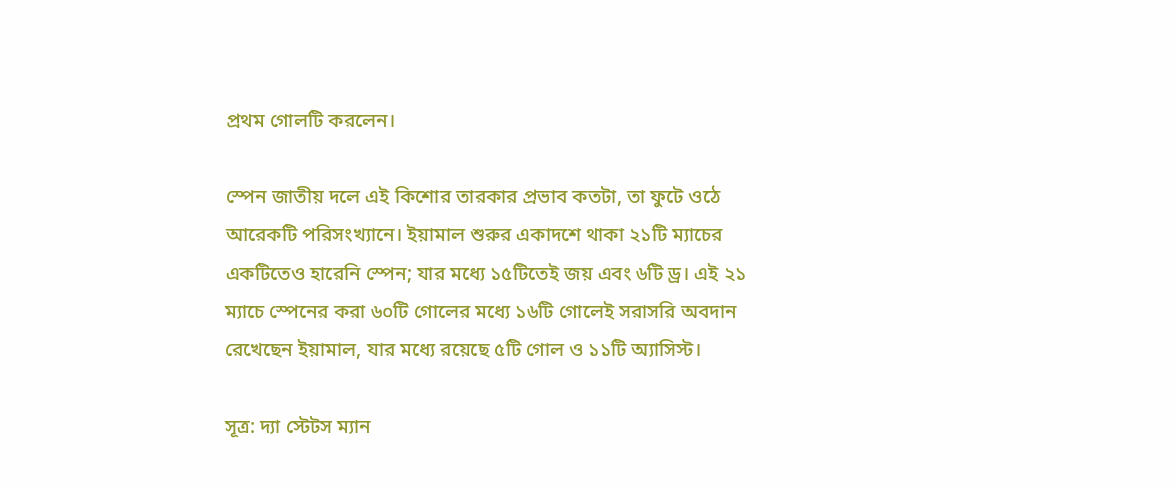প্রথম গোলটি করলেন।

স্পেন জাতীয় দলে এই কিশোর তারকার প্রভাব কতটা, তা ফুটে ওঠে আরেকটি পরিসংখ্যানে। ইয়ামাল শুরুর একাদশে থাকা ২১টি ম্যাচের একটিতেও হারেনি স্পেন; যার মধ্যে ১৫টিতেই জয় এবং ৬টি ড্র। এই ২১ ম্যাচে স্পেনের করা ৬০টি গোলের মধ্যে ১৬টি গোলেই সরাসরি অবদান রেখেছেন ইয়ামাল, যার মধ্যে রয়েছে ৫টি গোল ও ১১টি অ্যাসিস্ট।

সূত্র: দ্যা স্টেটস ম্যান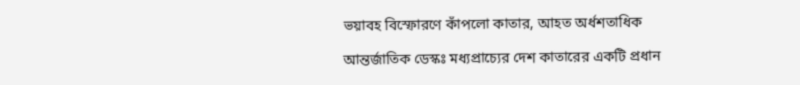ভয়াবহ বিস্ফোরণে কাঁপলো কাতার, আহত অর্ধশতাধিক

আন্তর্জাতিক ডেস্কঃ মধ্যপ্রাচ্যের দেশ কাতারের একটি প্রধান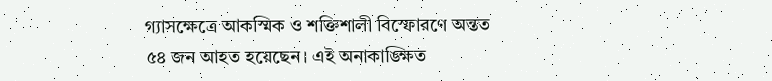গ্যাসক্ষেত্রে আকস্মিক ও শক্তিশালী বিস্ফোরণে অন্তত ৫৪ জন আহত হয়েছেন। এই অনাকাঙ্ক্ষিত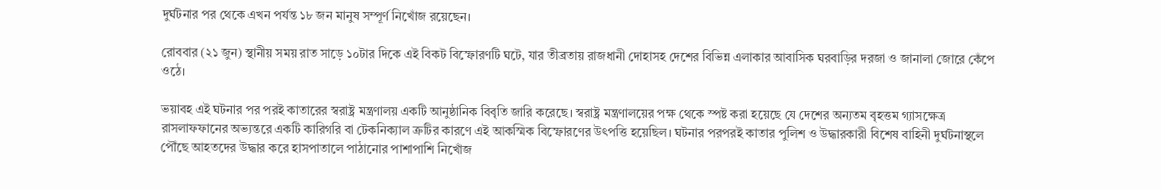দুর্ঘটনার পর থেকে এখন পর্যন্ত ১৮ জন মানুষ সম্পূর্ণ নিখোঁজ রয়েছেন।

রোববার (২১ জুন) স্থানীয় সময় রাত সাড়ে ১০টার দিকে এই বিকট বিস্ফোরণটি ঘটে, যার তীব্রতায় রাজধানী দোহাসহ দেশের বিভিন্ন এলাকার আবাসিক ঘরবাড়ির দরজা ও জানালা জোরে কেঁপে ওঠে।

ভয়াবহ এই ঘটনার পর পরই কাতারের স্বরাষ্ট্র মন্ত্রণালয় একটি আনুষ্ঠানিক বিবৃতি জারি করেছে। স্বরাষ্ট্র মন্ত্রণালয়ের পক্ষ থেকে স্পষ্ট করা হয়েছে যে দেশের অন্যতম বৃহত্তম গ্যাসক্ষেত্র রাসলাফফানের অভ্যন্তরে একটি কারিগরি বা টেকনিক্যাল ত্রুটির কারণে এই আকস্মিক বিস্ফোরণের উৎপত্তি হয়েছিল। ঘটনার পরপরই কাতার পুলিশ ও উদ্ধারকারী বিশেষ বাহিনী দুর্ঘটনাস্থলে পৌঁছে আহতদের উদ্ধার করে হাসপাতালে পাঠানোর পাশাপাশি নিখোঁজ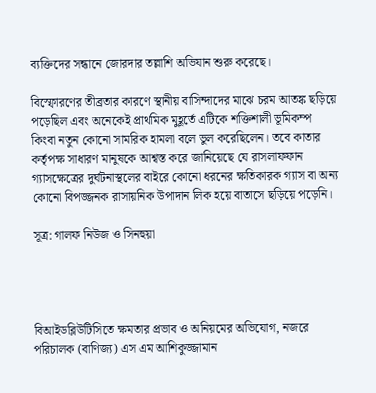ব্যক্তিদের সন্ধানে জোরদার তল্লাশি অভিযান শুরু করেছে।

বিস্ফোরণের তীব্রতার কারণে স্থানীয় বাসিন্দাদের মাঝে চরম আতঙ্ক ছড়িয়ে পড়েছিল এবং অনেকেই প্রাথমিক মুহূর্তে এটিকে শক্তিশালী ভূমিকম্প কিংবা নতুন কোনো সামরিক হামলা বলে ভুল করেছিলেন। তবে কাতার কর্তৃপক্ষ সাধারণ মানুষকে আশ্বস্ত করে জানিয়েছে যে রাসলাফফান গ্যাসক্ষেত্রের দুর্ঘটনাস্থলের বাইরে কোনো ধরনের ক্ষতিকারক গ্যাস বা অন্য কোনো বিপজ্জনক রাসায়নিক উপাদান লিক হয়ে বাতাসে ছড়িয়ে পড়েনি।

সূত্র: গালফ নিউজ ও সিনহুয়া




বিআইডব্লিউটিসিতে ক্ষমতার প্রভাব ও অনিয়মের অভিযোগ, নজরে পরিচালক (বাণিজ্য) এস এম আশিকুজ্জামান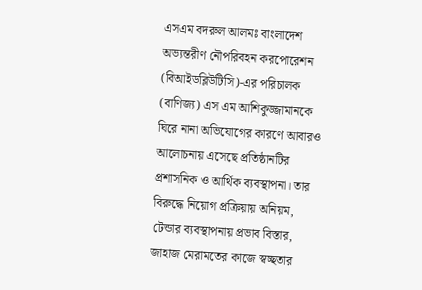এসএম বদরুল আলমঃ বাংলাদেশ অভ্যন্তরীণ নৌপরিবহন করপোরেশন (বিআইডব্লিউটিসি)-এর পরিচালক (বাণিজ্য) এস এম আশিকুজ্জামানকে ঘিরে নানা অভিযোগের কারণে আবারও আলোচনায় এসেছে প্রতিষ্ঠানটির প্রশাসনিক ও আর্থিক ব্যবস্থাপনা। তার বিরুদ্ধে নিয়োগ প্রক্রিয়ায় অনিয়ম, টেন্ডার ব্যবস্থাপনায় প্রভাব বিস্তার, জাহাজ মেরামতের কাজে স্বচ্ছতার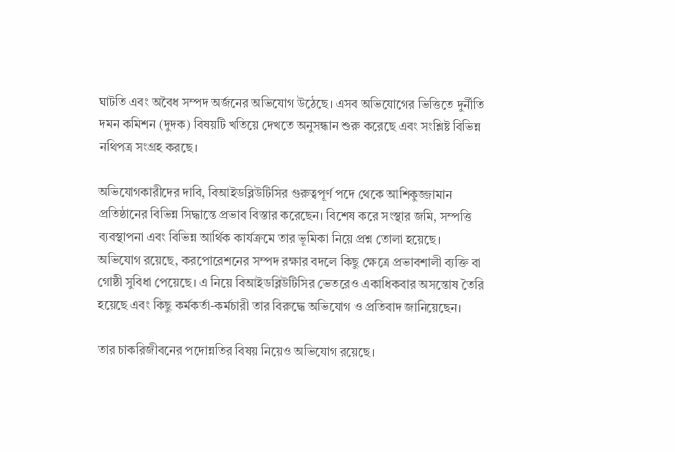ঘাটতি এবং অবৈধ সম্পদ অর্জনের অভিযোগ উঠেছে। এসব অভিযোগের ভিত্তিতে দুর্নীতি দমন কমিশন (দুদক) বিষয়টি খতিয়ে দেখতে অনুসন্ধান শুরু করেছে এবং সংশ্লিষ্ট বিভিন্ন নথিপত্র সংগ্রহ করছে।

অভিযোগকারীদের দাবি, বিআইডব্লিউটিসির গুরুত্বপূর্ণ পদে থেকে আশিকুজ্জামান প্রতিষ্ঠানের বিভিন্ন সিদ্ধান্তে প্রভাব বিস্তার করেছেন। বিশেষ করে সংস্থার জমি, সম্পত্তি ব্যবস্থাপনা এবং বিভিন্ন আর্থিক কার্যক্রমে তার ভূমিকা নিয়ে প্রশ্ন তোলা হয়েছে। অভিযোগ রয়েছে, করপোরেশনের সম্পদ রক্ষার বদলে কিছু ক্ষেত্রে প্রভাবশালী ব্যক্তি বা গোষ্ঠী সুবিধা পেয়েছে। এ নিয়ে বিআইডব্লিউটিসির ভেতরেও একাধিকবার অসন্তোষ তৈরি হয়েছে এবং কিছু কর্মকর্তা-কর্মচারী তার বিরুদ্ধে অভিযোগ ও প্রতিবাদ জানিয়েছেন।

তার চাকরিজীবনের পদোন্নতির বিষয় নিয়েও অভিযোগ রয়েছে।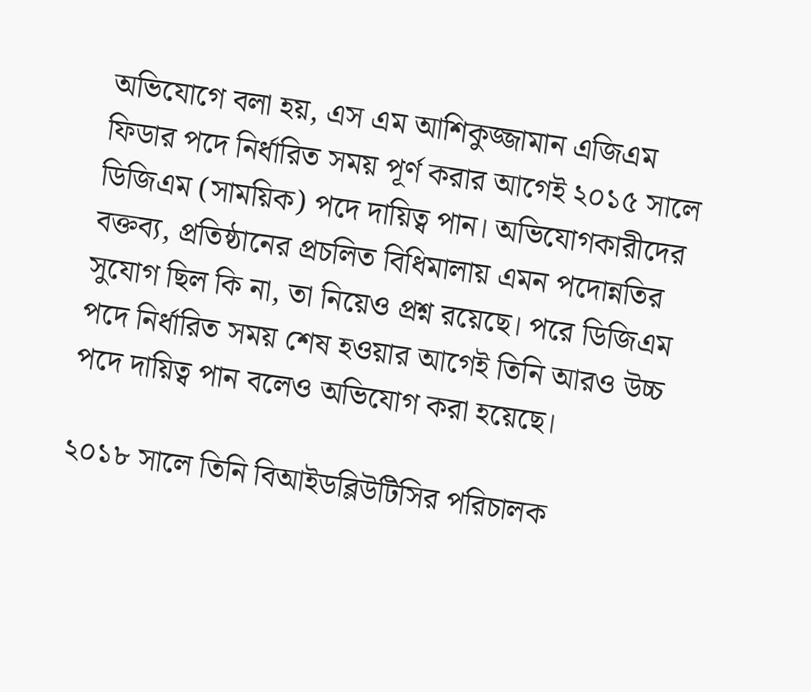অভিযোগে বলা হয়, এস এম আশিকুজ্জামান এজিএম ফিডার পদে নির্ধারিত সময় পূর্ণ করার আগেই ২০১৫ সালে ডিজিএম (সাময়িক) পদে দায়িত্ব পান। অভিযোগকারীদের বক্তব্য, প্রতিষ্ঠানের প্রচলিত বিধিমালায় এমন পদোন্নতির সুযোগ ছিল কি না, তা নিয়েও প্রশ্ন রয়েছে। পরে ডিজিএম পদে নির্ধারিত সময় শেষ হওয়ার আগেই তিনি আরও উচ্চ পদে দায়িত্ব পান বলেও অভিযোগ করা হয়েছে।

২০১৮ সালে তিনি বিআইডব্লিউটিসির পরিচালক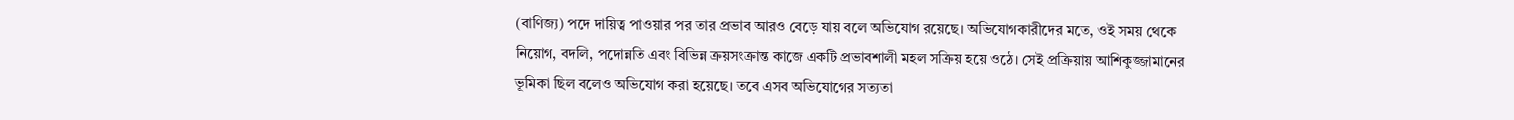(বাণিজ্য) পদে দায়িত্ব পাওয়ার পর তার প্রভাব আরও বেড়ে যায় বলে অভিযোগ রয়েছে। অভিযোগকারীদের মতে, ওই সময় থেকে নিয়োগ, বদলি, পদোন্নতি এবং বিভিন্ন ক্রয়সংক্রান্ত কাজে একটি প্রভাবশালী মহল সক্রিয় হয়ে ওঠে। সেই প্রক্রিয়ায় আশিকুজ্জামানের ভূমিকা ছিল বলেও অভিযোগ করা হয়েছে। তবে এসব অভিযোগের সত্যতা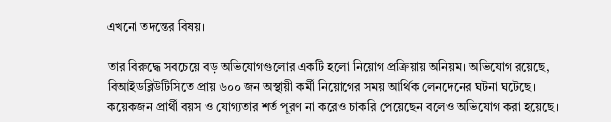এখনো তদন্তের বিষয়।

তার বিরুদ্ধে সবচেয়ে বড় অভিযোগগুলোর একটি হলো নিয়োগ প্রক্রিয়ায় অনিয়ম। অভিযোগ রয়েছে, বিআইডব্লিউটিসিতে প্রায় ৬০০ জন অস্থায়ী কর্মী নিয়োগের সময় আর্থিক লেনদেনের ঘটনা ঘটেছে। কয়েকজন প্রার্থী বয়স ও যোগ্যতার শর্ত পূরণ না করেও চাকরি পেয়েছেন বলেও অভিযোগ করা হয়েছে।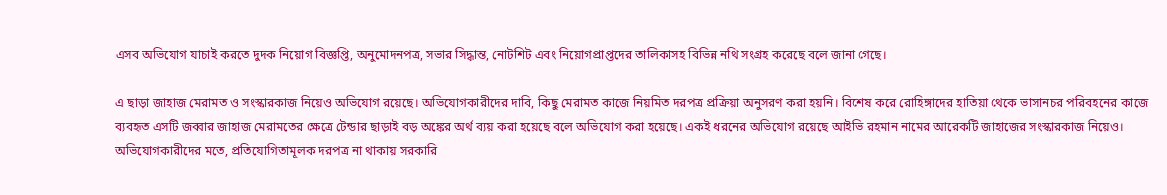এসব অভিযোগ যাচাই করতে দুদক নিয়োগ বিজ্ঞপ্তি, অনুমোদনপত্র, সভার সিদ্ধান্ত, নোটশিট এবং নিয়োগপ্রাপ্তদের তালিকাসহ বিভিন্ন নথি সংগ্রহ করেছে বলে জানা গেছে।

এ ছাড়া জাহাজ মেরামত ও সংস্কারকাজ নিয়েও অভিযোগ রয়েছে। অভিযোগকারীদের দাবি, কিছু মেরামত কাজে নিয়মিত দরপত্র প্রক্রিয়া অনুসরণ করা হয়নি। বিশেষ করে রোহিঙ্গাদের হাতিয়া থেকে ভাসানচর পরিবহনের কাজে ব্যবহৃত এসটি জব্বার জাহাজ মেরামতের ক্ষেত্রে টেন্ডার ছাড়াই বড় অঙ্কের অর্থ ব্যয় করা হয়েছে বলে অভিযোগ করা হয়েছে। একই ধরনের অভিযোগ রয়েছে আইভি রহমান নামের আরেকটি জাহাজের সংস্কারকাজ নিয়েও। অভিযোগকারীদের মতে, প্রতিযোগিতামূলক দরপত্র না থাকায় সরকারি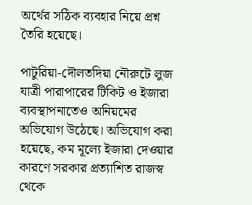অর্থের সঠিক ব্যবহার নিয়ে প্রশ্ন তৈরি হয়েছে।

পাটুরিয়া-দৌলতদিয়া নৌরুটে লুজ যাত্রী পারাপারের টিকিট ও ইজারা ব্যবস্থাপনাতেও অনিয়মের অভিযোগ উঠেছে। অভিযোগ করা হয়েছে, কম মূল্যে ইজারা দেওয়ার কারণে সরকার প্রত্যাশিত রাজস্ব থেকে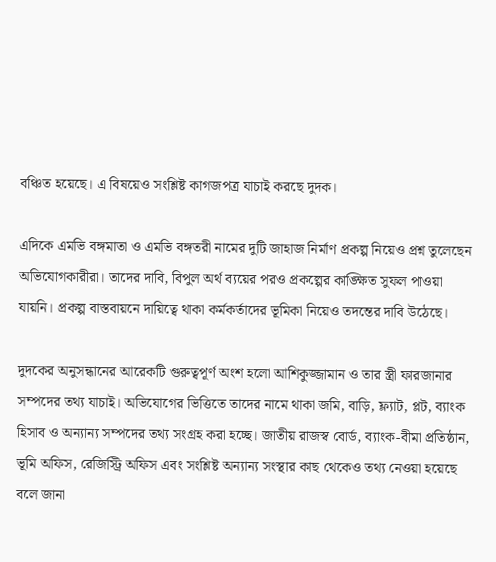বঞ্চিত হয়েছে। এ বিষয়েও সংশ্লিষ্ট কাগজপত্র যাচাই করছে দুদক।

এদিকে এমভি বঙ্গমাতা ও এমভি বঙ্গতরী নামের দুটি জাহাজ নির্মাণ প্রকল্প নিয়েও প্রশ্ন তুলেছেন অভিযোগকারীরা। তাদের দাবি, বিপুল অর্থ ব্যয়ের পরও প্রকল্পের কাঙ্ক্ষিত সুফল পাওয়া যায়নি। প্রকল্প বাস্তবায়নে দায়িত্বে থাকা কর্মকর্তাদের ভূমিকা নিয়েও তদন্তের দাবি উঠেছে।

দুদকের অনুসন্ধানের আরেকটি গুরুত্বপূর্ণ অংশ হলো আশিকুজ্জামান ও তার স্ত্রী ফারজানার সম্পদের তথ্য যাচাই। অভিযোগের ভিত্তিতে তাদের নামে থাকা জমি, বাড়ি, ফ্ল্যাট, প্লট, ব্যাংক হিসাব ও অন্যান্য সম্পদের তথ্য সংগ্রহ করা হচ্ছে। জাতীয় রাজস্ব বোর্ড, ব্যাংক-বীমা প্রতিষ্ঠান, ভূমি অফিস, রেজিস্ট্রি অফিস এবং সংশ্লিষ্ট অন্যান্য সংস্থার কাছ থেকেও তথ্য নেওয়া হয়েছে বলে জানা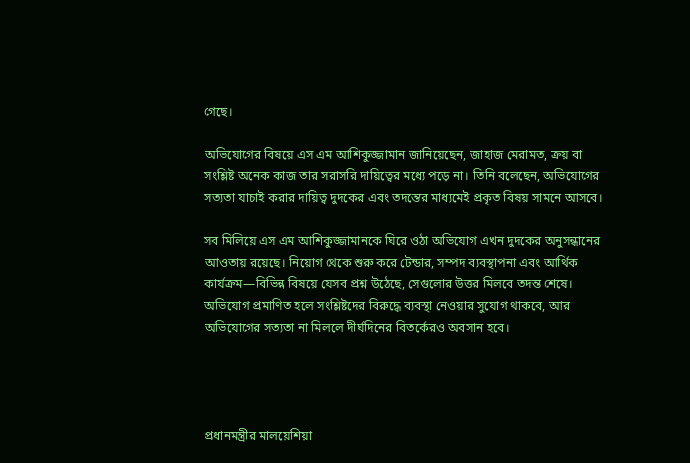গেছে।

অভিযোগের বিষয়ে এস এম আশিকুজ্জামান জানিয়েছেন, জাহাজ মেরামত, ক্রয় বা সংশ্লিষ্ট অনেক কাজ তার সরাসরি দায়িত্বের মধ্যে পড়ে না। তিনি বলেছেন, অভিযোগের সত্যতা যাচাই করার দায়িত্ব দুদকের এবং তদন্তের মাধ্যমেই প্রকৃত বিষয় সামনে আসবে।

সব মিলিয়ে এস এম আশিকুজ্জামানকে ঘিরে ওঠা অভিযোগ এখন দুদকের অনুসন্ধানের আওতায় রয়েছে। নিয়োগ থেকে শুরু করে টেন্ডার, সম্পদ ব্যবস্থাপনা এবং আর্থিক কার্যক্রম—বিভিন্ন বিষয়ে যেসব প্রশ্ন উঠেছে, সেগুলোর উত্তর মিলবে তদন্ত শেষে। অভিযোগ প্রমাণিত হলে সংশ্লিষ্টদের বিরুদ্ধে ব্যবস্থা নেওয়ার সুযোগ থাকবে, আর অভিযোগের সত্যতা না মিললে দীর্ঘদিনের বিতর্কেরও অবসান হবে।




প্রধানমন্ত্রীর মালয়েশিয়া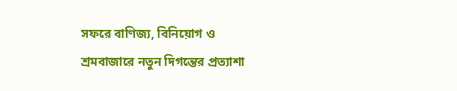সফরে বাণিজ্য, বিনিয়োগ ও শ্রমবাজারে নতুন দিগন্তের প্রত্যাশা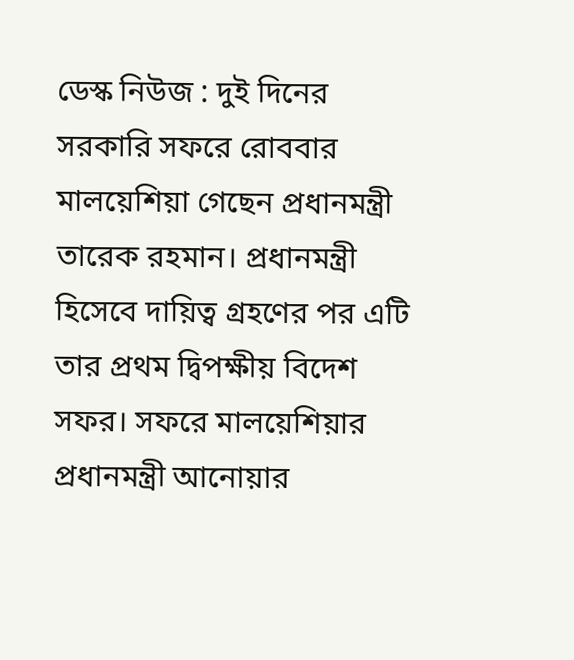ডেস্ক নিউজ : দুই দিনের সরকারি সফরে রোববার মালয়েশিয়া গেছেন প্রধানমন্ত্রী তারেক রহমান। প্রধানমন্ত্রী হিসেবে দায়িত্ব গ্রহণের পর এটি তার প্রথম দ্বিপক্ষীয় বিদেশ সফর। সফরে মালয়েশিয়ার প্রধানমন্ত্রী আনোয়ার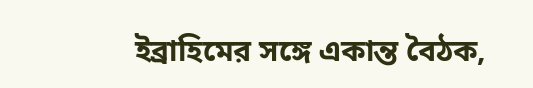ইব্রাহিমের সঙ্গে একান্ত বৈঠক,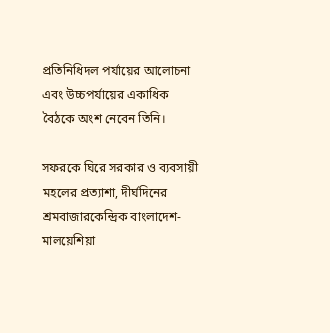প্রতিনিধিদল পর্যায়ের আলোচনা এবং উচ্চপর্যায়ের একাধিক বৈঠকে অংশ নেবেন তিনি।

সফরকে ঘিরে সরকার ও ব্যবসায়ী মহলের প্রত্যাশা, দীর্ঘদিনের শ্রমবাজারকেন্দ্রিক বাংলাদেশ-মালয়েশিয়া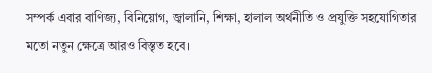সম্পর্ক এবার বাণিজ্য, বিনিয়োগ, জ্বালানি, শিক্ষা, হালাল অর্থনীতি ও প্রযুক্তি সহযোগিতার মতো নতুন ক্ষেত্রে আরও বিস্তৃত হবে।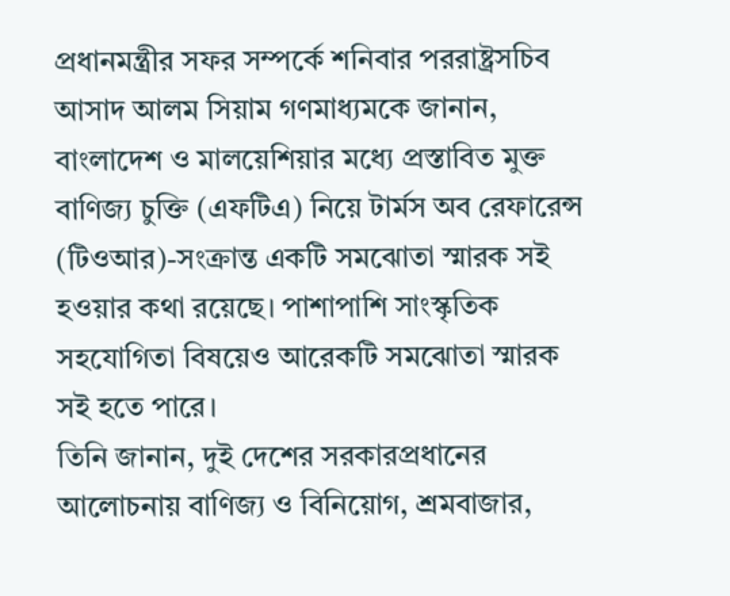প্রধানমন্ত্রীর সফর সম্পর্কে শনিবার পররাষ্ট্রসচিব আসাদ আলম সিয়াম গণমাধ্যমকে জানান, বাংলাদেশ ও মালয়েশিয়ার মধ্যে প্রস্তাবিত মুক্ত বাণিজ্য চুক্তি (এফটিএ) নিয়ে টার্মস অব রেফারেন্স (টিওআর)-সংক্রান্ত একটি সমঝোতা স্মারক সই হওয়ার কথা রয়েছে। পাশাপাশি সাংস্কৃতিক সহযোগিতা বিষয়েও আরেকটি সমঝোতা স্মারক সই হতে পারে।
তিনি জানান, দুই দেশের সরকারপ্রধানের আলোচনায় বাণিজ্য ও বিনিয়োগ, শ্রমবাজার,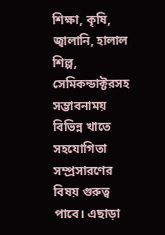শিক্ষা, কৃষি, জ্বালানি, হালাল শিল্প, সেমিকন্ডাক্টরসহ সম্ভাবনাময় বিভিন্ন খাতে সহযোগিতা সম্প্রসারণের বিষয় গুরুত্ব পাবে। এছাড়া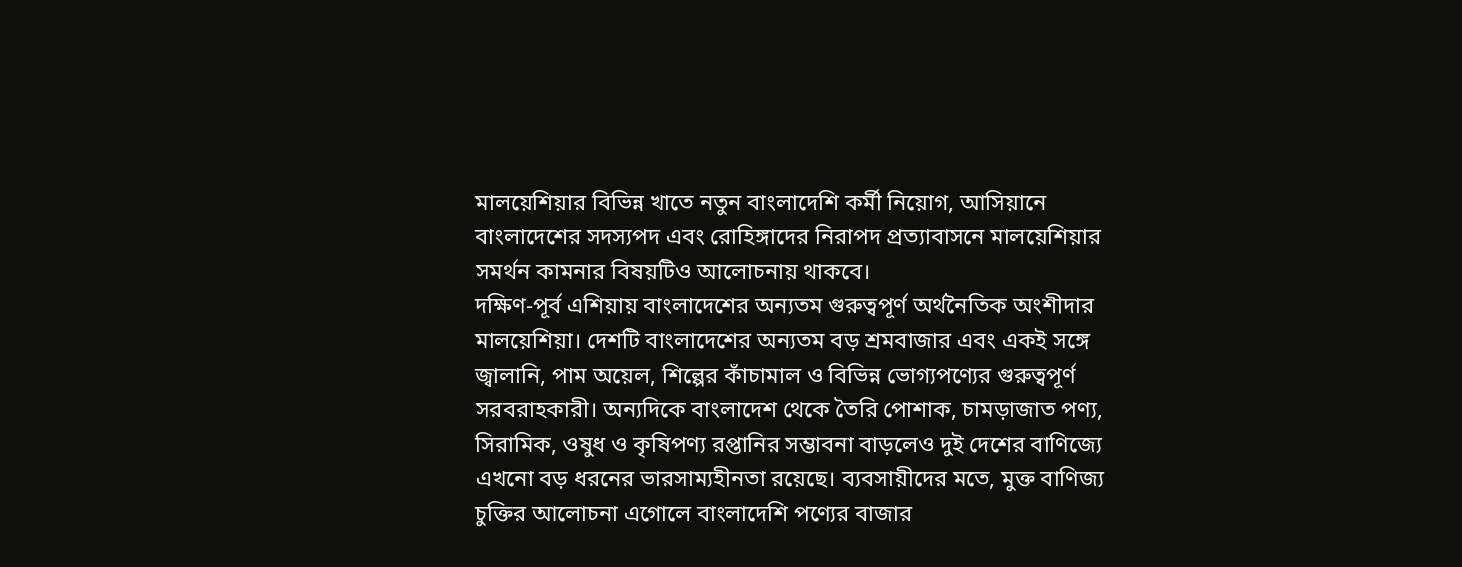মালয়েশিয়ার বিভিন্ন খাতে নতুন বাংলাদেশি কর্মী নিয়োগ, আসিয়ানে বাংলাদেশের সদস্যপদ এবং রোহিঙ্গাদের নিরাপদ প্রত্যাবাসনে মালয়েশিয়ার সমর্থন কামনার বিষয়টিও আলোচনায় থাকবে।
দক্ষিণ-পূর্ব এশিয়ায় বাংলাদেশের অন্যতম গুরুত্বপূর্ণ অর্থনৈতিক অংশীদার মালয়েশিয়া। দেশটি বাংলাদেশের অন্যতম বড় শ্রমবাজার এবং একই সঙ্গে জ্বালানি, পাম অয়েল, শিল্পের কাঁচামাল ও বিভিন্ন ভোগ্যপণ্যের গুরুত্বপূর্ণ সরবরাহকারী। অন্যদিকে বাংলাদেশ থেকে তৈরি পোশাক, চামড়াজাত পণ্য, সিরামিক, ওষুধ ও কৃষিপণ্য রপ্তানির সম্ভাবনা বাড়লেও দুই দেশের বাণিজ্যে এখনো বড় ধরনের ভারসাম্যহীনতা রয়েছে। ব্যবসায়ীদের মতে, মুক্ত বাণিজ্য চুক্তির আলোচনা এগোলে বাংলাদেশি পণ্যের বাজার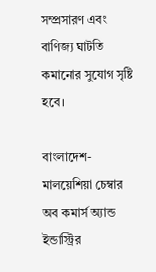সম্প্রসারণ এবং বাণিজ্য ঘাটতি কমানোর সুযোগ সৃষ্টি হবে।

বাংলাদেশ-মালয়েশিয়া চেম্বার অব কমার্স অ্যান্ড ইন্ডাস্ট্রির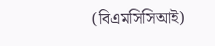(বিএমসিসিআই)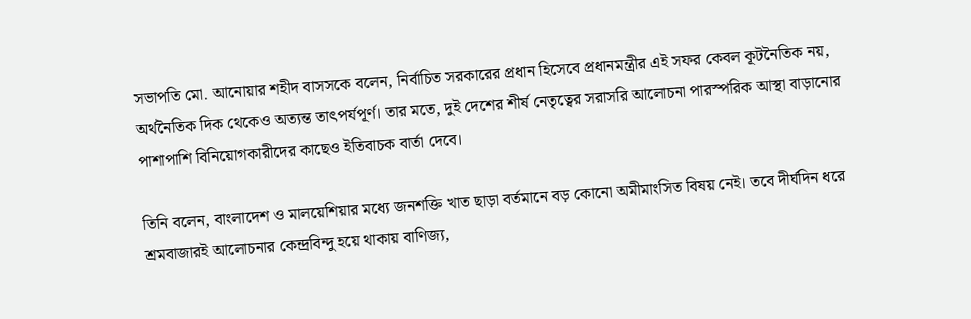সভাপতি মো. আনোয়ার শহীদ বাসসকে বলেন, নির্বাচিত সরকারের প্রধান হিসেবে প্রধানমন্ত্রীর এই সফর কেবল কূটনৈতিক নয়, অর্থনৈতিক দিক থেকেও অত্যন্ত তাৎপর্যপূর্ণ। তার মতে, দুই দেশের শীর্ষ নেতৃত্বের সরাসরি আলোচনা পারস্পরিক আস্থা বাড়ানোর পাশাপাশি বিনিয়োগকারীদের কাছেও ইতিবাচক বার্তা দেবে।

তিনি বলেন, বাংলাদেশ ও মালয়েশিয়ার মধ্যে জনশক্তি খাত ছাড়া বর্তমানে বড় কোনো অমীমাংসিত বিষয় নেই। তবে দীর্ঘদিন ধরে শ্রমবাজারই আলোচনার কেন্দ্রবিন্দু হয়ে থাকায় বাণিজ্য,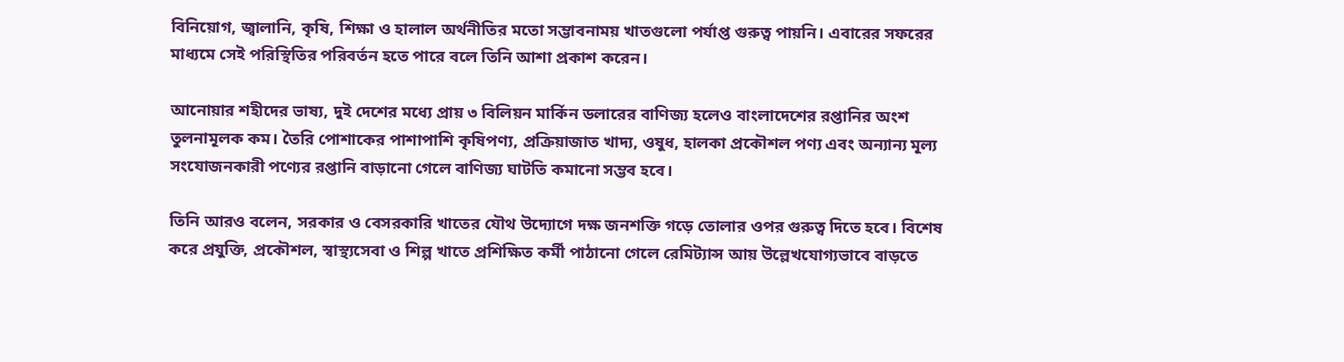বিনিয়োগ, জ্বালানি, কৃষি, শিক্ষা ও হালাল অর্থনীতির মতো সম্ভাবনাময় খাতগুলো পর্যাপ্ত গুরুত্ব পায়নি। এবারের সফরের মাধ্যমে সেই পরিস্থিতির পরিবর্তন হতে পারে বলে তিনি আশা প্রকাশ করেন।

আনোয়ার শহীদের ভাষ্য, দুই দেশের মধ্যে প্রায় ৩ বিলিয়ন মার্কিন ডলারের বাণিজ্য হলেও বাংলাদেশের রপ্তানির অংশ তুলনামূলক কম। তৈরি পোশাকের পাশাপাশি কৃষিপণ্য, প্রক্রিয়াজাত খাদ্য, ওষুধ, হালকা প্রকৌশল পণ্য এবং অন্যান্য মূল্য সংযোজনকারী পণ্যের রপ্তানি বাড়ানো গেলে বাণিজ্য ঘাটতি কমানো সম্ভব হবে।

তিনি আরও বলেন, সরকার ও বেসরকারি খাতের যৌথ উদ্যোগে দক্ষ জনশক্তি গড়ে তোলার ওপর গুরুত্ব দিতে হবে। বিশেষ করে প্রযুক্তি, প্রকৌশল, স্বাস্থ্যসেবা ও শিল্প খাতে প্রশিক্ষিত কর্মী পাঠানো গেলে রেমিট্যান্স আয় উল্লেখযোগ্যভাবে বাড়তে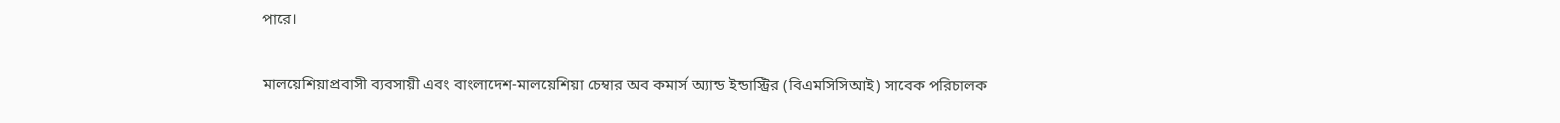পারে।

মালয়েশিয়াপ্রবাসী ব্যবসায়ী এবং বাংলাদেশ-মালয়েশিয়া চেম্বার অব কমার্স অ্যান্ড ইন্ডাস্ট্রির (বিএমসিসিআই) সাবেক পরিচালক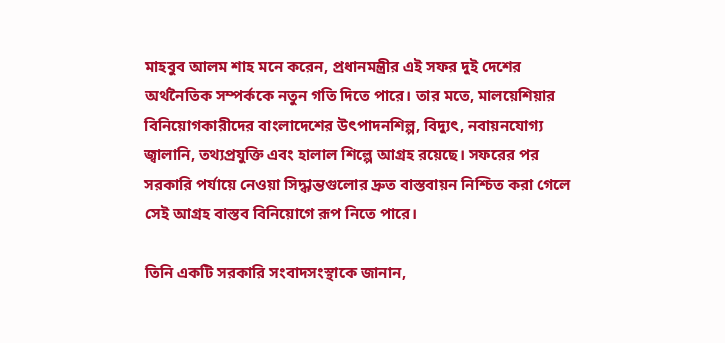মাহবুব আলম শাহ মনে করেন, প্রধানমন্ত্রীর এই সফর দুই দেশের অর্থনৈতিক সম্পর্ককে নতুন গতি দিতে পারে। তার মতে, মালয়েশিয়ার বিনিয়োগকারীদের বাংলাদেশের উৎপাদনশিল্প, বিদ্যুৎ, নবায়নযোগ্য জ্বালানি, তথ্যপ্রযুক্তি এবং হালাল শিল্পে আগ্রহ রয়েছে। সফরের পর সরকারি পর্যায়ে নেওয়া সিদ্ধান্তগুলোর দ্রুত বাস্তবায়ন নিশ্চিত করা গেলে সেই আগ্রহ বাস্তব বিনিয়োগে রূপ নিতে পারে।

তিনি একটি সরকারি সংবাদসংস্থাকে জানান,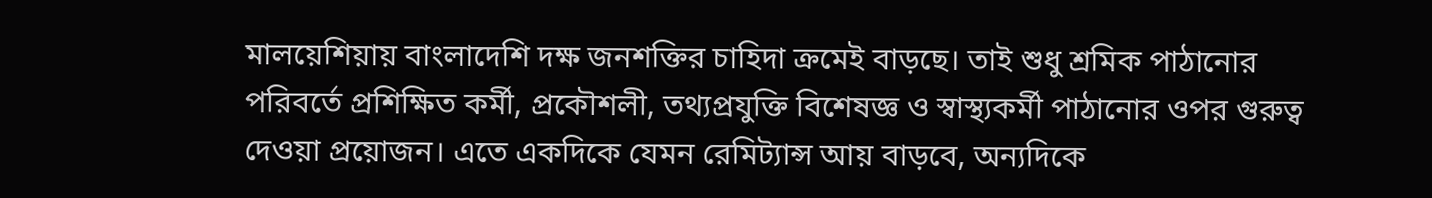মালয়েশিয়ায় বাংলাদেশি দক্ষ জনশক্তির চাহিদা ক্রমেই বাড়ছে। তাই শুধু শ্রমিক পাঠানোর পরিবর্তে প্রশিক্ষিত কর্মী, প্রকৌশলী, তথ্যপ্রযুক্তি বিশেষজ্ঞ ও স্বাস্থ্যকর্মী পাঠানোর ওপর গুরুত্ব দেওয়া প্রয়োজন। এতে একদিকে যেমন রেমিট্যান্স আয় বাড়বে, অন্যদিকে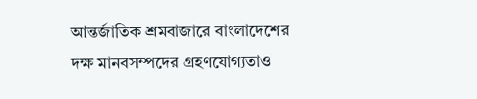আন্তর্জাতিক শ্রমবাজারে বাংলাদেশের দক্ষ মানবসম্পদের গ্রহণযোগ্যতাও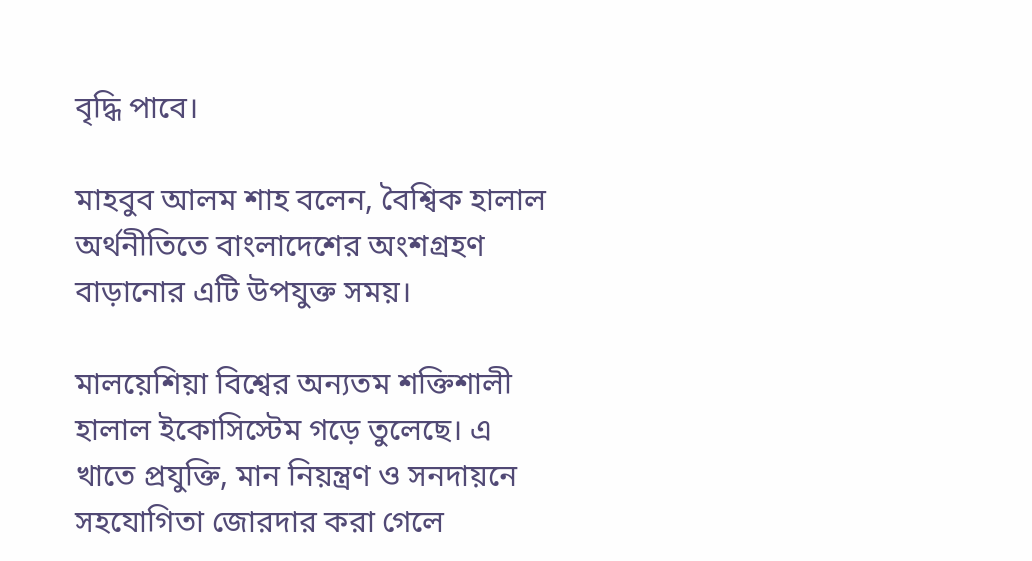বৃদ্ধি পাবে।

মাহবুব আলম শাহ বলেন, বৈশ্বিক হালাল অর্থনীতিতে বাংলাদেশের অংশগ্রহণ বাড়ানোর এটি উপযুক্ত সময়।

মালয়েশিয়া বিশ্বের অন্যতম শক্তিশালী হালাল ইকোসিস্টেম গড়ে তুলেছে। এ খাতে প্রযুক্তি, মান নিয়ন্ত্রণ ও সনদায়নে সহযোগিতা জোরদার করা গেলে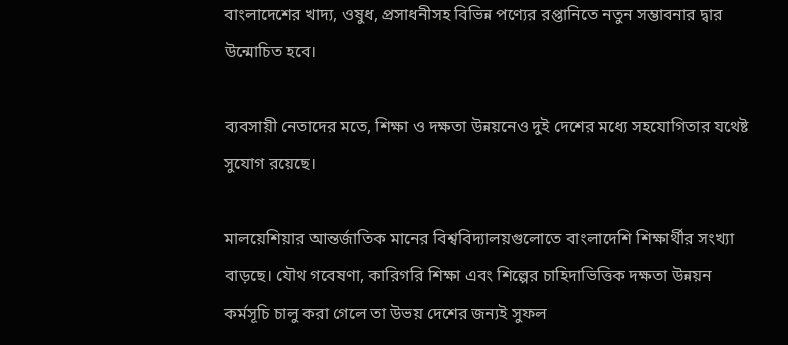বাংলাদেশের খাদ্য, ওষুধ, প্রসাধনীসহ বিভিন্ন পণ্যের রপ্তানিতে নতুন সম্ভাবনার দ্বার উন্মোচিত হবে।

ব্যবসায়ী নেতাদের মতে, শিক্ষা ও দক্ষতা উন্নয়নেও দুই দেশের মধ্যে সহযোগিতার যথেষ্ট সুযোগ রয়েছে।

মালয়েশিয়ার আন্তর্জাতিক মানের বিশ্ববিদ্যালয়গুলোতে বাংলাদেশি শিক্ষার্থীর সংখ্যা বাড়ছে। যৌথ গবেষণা, কারিগরি শিক্ষা এবং শিল্পের চাহিদাভিত্তিক দক্ষতা উন্নয়ন কর্মসূচি চালু করা গেলে তা উভয় দেশের জন্যই সুফল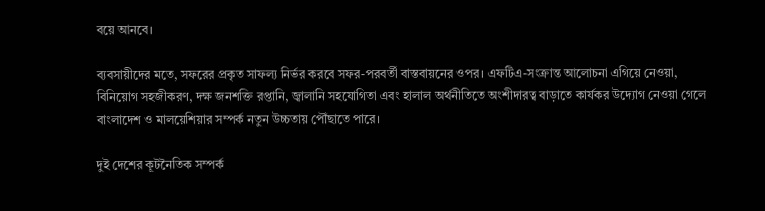বয়ে আনবে।

ব্যবসায়ীদের মতে, সফরের প্রকৃত সাফল্য নির্ভর করবে সফর-পরবর্তী বাস্তবায়নের ওপর। এফটিএ-সংক্রান্ত আলোচনা এগিয়ে নেওয়া, বিনিয়োগ সহজীকরণ, দক্ষ জনশক্তি রপ্তানি, জ্বালানি সহযোগিতা এবং হালাল অর্থনীতিতে অংশীদারত্ব বাড়াতে কার্যকর উদ্যোগ নেওয়া গেলে বাংলাদেশ ও মালয়েশিয়ার সম্পর্ক নতুন উচ্চতায় পৌঁছাতে পারে।

দুই দেশের কূটনৈতিক সম্পর্ক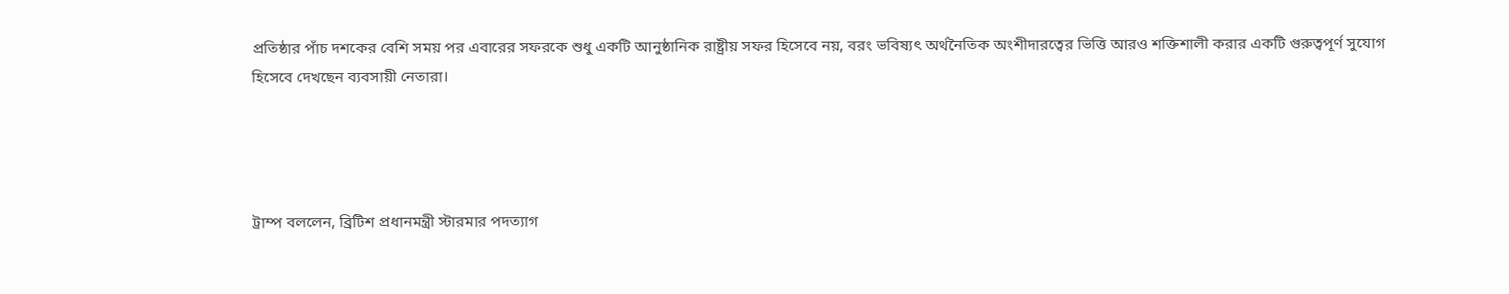প্রতিষ্ঠার পাঁচ দশকের বেশি সময় পর এবারের সফরকে শুধু একটি আনুষ্ঠানিক রাষ্ট্রীয় সফর হিসেবে নয়, বরং ভবিষ্যৎ অর্থনৈতিক অংশীদারত্বের ভিত্তি আরও শক্তিশালী করার একটি গুরুত্বপূর্ণ সুযোগ হিসেবে দেখছেন ব্যবসায়ী নেতারা।




ট্রাম্প বললেন, ব্রিটিশ প্রধানমন্ত্রী স্টারমার পদত্যাগ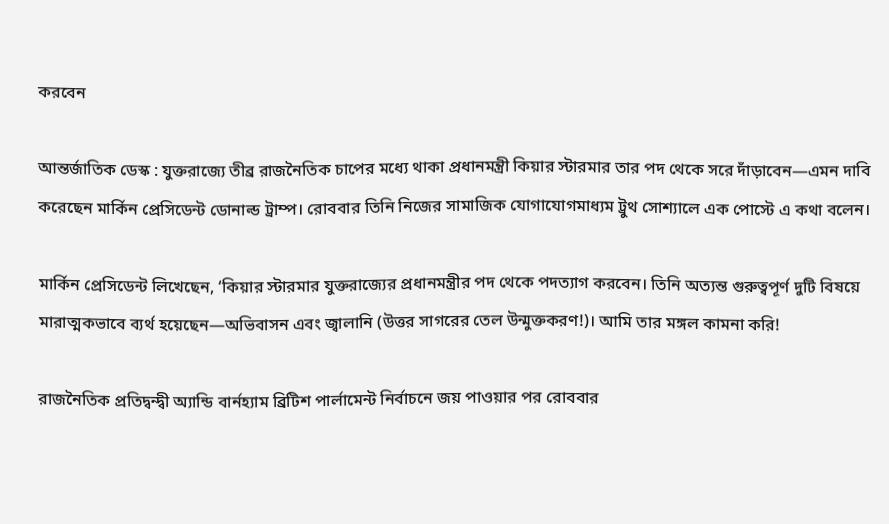করবেন

আন্তর্জাতিক ডেস্ক : যুক্তরাজ্যে তীব্র রাজনৈতিক চাপের মধ্যে থাকা প্রধানমন্ত্রী কিয়ার স্টারমার তার পদ থেকে সরে দাঁড়াবেন—এমন দাবি করেছেন মার্কিন প্রেসিডেন্ট ডোনাল্ড ট্রাম্প। রোববার তিনি নিজের সামাজিক যোগাযোগমাধ্যম ট্রুথ সোশ্যালে এক পোস্টে এ কথা বলেন।

মার্কিন প্রেসিডেন্ট লিখেছেন, ‘কিয়ার স্টারমার যুক্তরাজ্যের প্রধানমন্ত্রীর পদ থেকে পদত্যাগ করবেন। তিনি অত্যন্ত গুরুত্বপূর্ণ দুটি বিষয়ে মারাত্মকভাবে ব্যর্থ হয়েছেন—অভিবাসন এবং জ্বালানি (উত্তর সাগরের তেল উন্মুক্তকরণ!)। আমি তার মঙ্গল কামনা করি!

রাজনৈতিক প্রতিদ্বন্দ্বী অ্যান্ডি বার্নহ্যাম ব্রিটিশ পার্লামেন্ট নির্বাচনে জয় পাওয়ার পর রোববার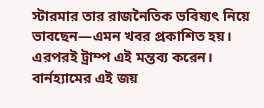স্টারমার তার রাজনৈতিক ভবিষ্যৎ নিয়ে ভাবছেন—এমন খবর প্রকাশিত হয়। এরপরই ট্রাম্প এই মন্তব্য করেন। বার্নহ্যামের এই জয়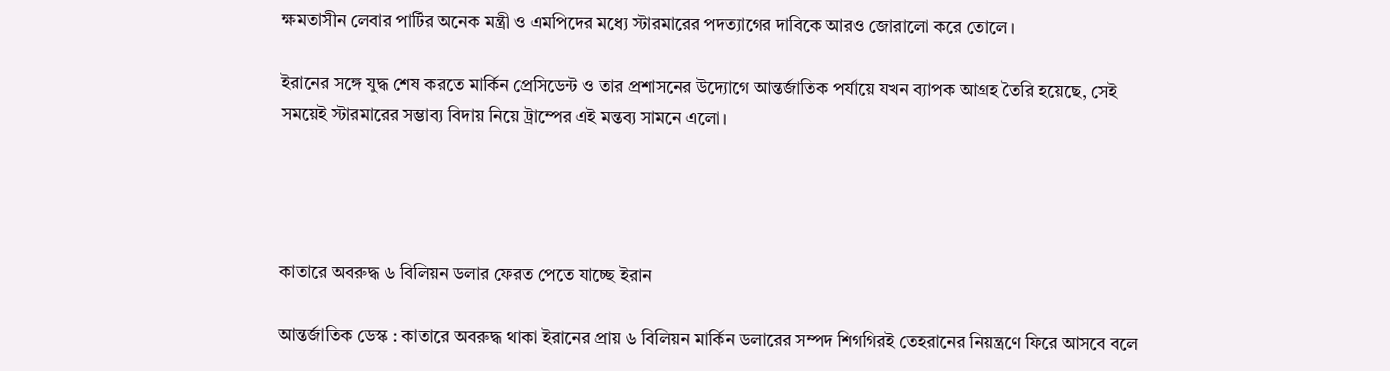ক্ষমতাসীন লেবার পার্টির অনেক মন্ত্রী ও এমপিদের মধ্যে স্টারমারের পদত্যাগের দাবিকে আরও জোরালো করে তোলে।

ইরানের সঙ্গে যুদ্ধ শেষ করতে মার্কিন প্রেসিডেন্ট ও তার প্রশাসনের উদ্যোগে আন্তর্জাতিক পর্যায়ে যখন ব্যাপক আগ্রহ তৈরি হয়েছে, সেই সময়েই স্টারমারের সম্ভাব্য বিদায় নিয়ে ট্রাম্পের এই মন্তব্য সামনে এলো।




কাতারে অবরুদ্ধ ৬ বিলিয়ন ডলার ফেরত পেতে যাচ্ছে ইরান

আন্তর্জাতিক ডেস্ক : কাতারে অবরুদ্ধ থাকা ইরানের প্রায় ৬ বিলিয়ন মার্কিন ডলারের সম্পদ শিগগিরই তেহরানের নিয়ন্ত্রণে ফিরে আসবে বলে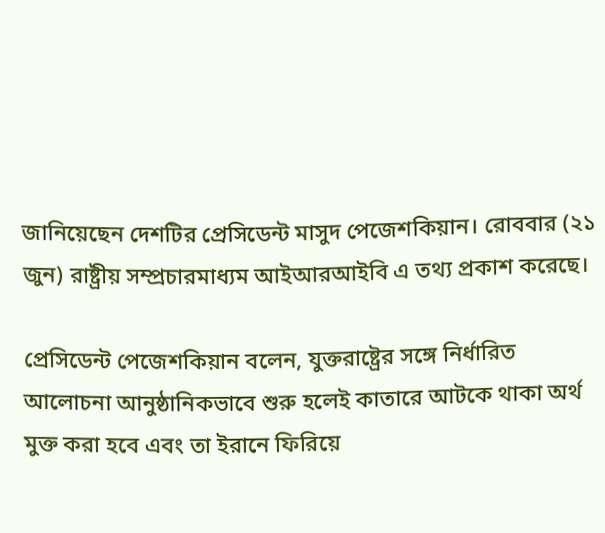জানিয়েছেন দেশটির প্রেসিডেন্ট মাসুদ পেজেশকিয়ান। রোববার (২১ জুন) রাষ্ট্রীয় সম্প্রচারমাধ্যম আইআরআইবি এ তথ্য প্রকাশ করেছে।

প্রেসিডেন্ট পেজেশকিয়ান বলেন, যুক্তরাষ্ট্রের সঙ্গে নির্ধারিত আলোচনা আনুষ্ঠানিকভাবে শুরু হলেই কাতারে আটকে থাকা অর্থ মুক্ত করা হবে এবং তা ইরানে ফিরিয়ে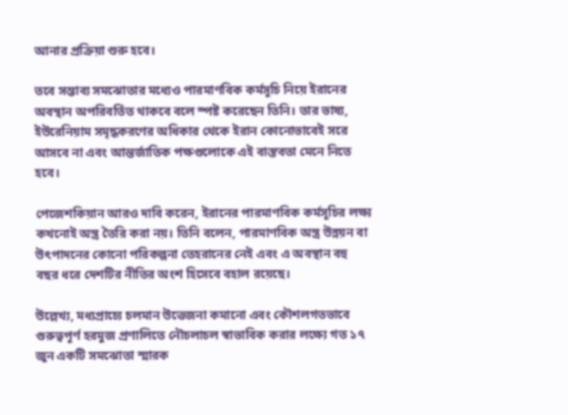আনার প্রক্রিয়া শুরু হবে।

তবে সম্ভাব্য সমঝোতার মধ্যেও পারমাণবিক কর্মসূচি নিয়ে ইরানের অবস্থান অপরিবর্তিত থাকবে বলে স্পষ্ট করেছেন তিনি। তার ভাষ্য, ইউরেনিয়াম সমৃদ্ধকরণের অধিকার থেকে ইরান কোনোভাবেই সরে আসবে না এবং আন্তর্জাতিক পক্ষগুলোকে এই বাস্তবতা মেনে নিতে হবে।

পেজেশকিয়ান আরও দাবি করেন, ইরানের পারমাণবিক কর্মসূচির লক্ষ্য কখনোই অস্ত্র তৈরি করা নয়। তিনি বলেন, পারমাণবিক অস্ত্র উন্নয়ন বা উৎপাদনের কোনো পরিকল্পনা তেহরানের নেই এবং এ অবস্থান বহু বছর ধরে দেশটির নীতির অংশ হিসেবে বহাল রয়েছে।

উল্লেখ্য, মধ্যপ্রাচ্যে চলমান উত্তেজনা কমানো এবং কৌশলগতভাবে গুরুত্বপূর্ণ হরমুজ প্রণালিতে নৌচলাচল স্বাভাবিক করার লক্ষ্যে গত ১৭ জুন একটি সমঝোতা স্মারক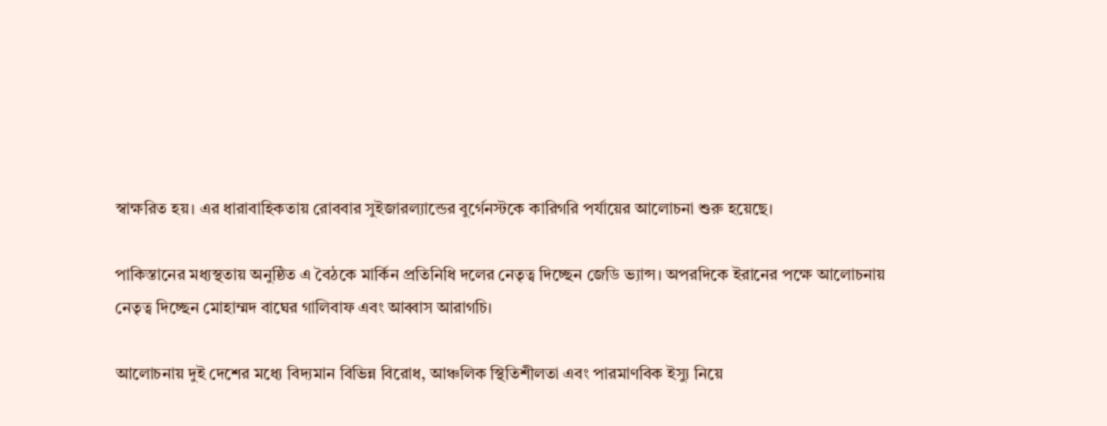স্বাক্ষরিত হয়। এর ধারাবাহিকতায় রোববার সুইজারল্যান্ডের বুর্গেনস্টকে কারিগরি পর্যায়ের আলোচনা শুরু হয়েছে।

পাকিস্তানের মধ্যস্থতায় অনুষ্ঠিত এ বৈঠকে মার্কিন প্রতিনিধি দলের নেতৃত্ব দিচ্ছেন জেডি ভ্যান্স। অপরদিকে ইরানের পক্ষে আলোচনায় নেতৃত্ব দিচ্ছেন মোহাম্মদ বাঘের গালিবাফ এবং আব্বাস আরাগচি।

আলোচনায় দুই দেশের মধ্যে বিদ্যমান বিভিন্ন বিরোধ, আঞ্চলিক স্থিতিশীলতা এবং পারমাণবিক ইস্যু নিয়ে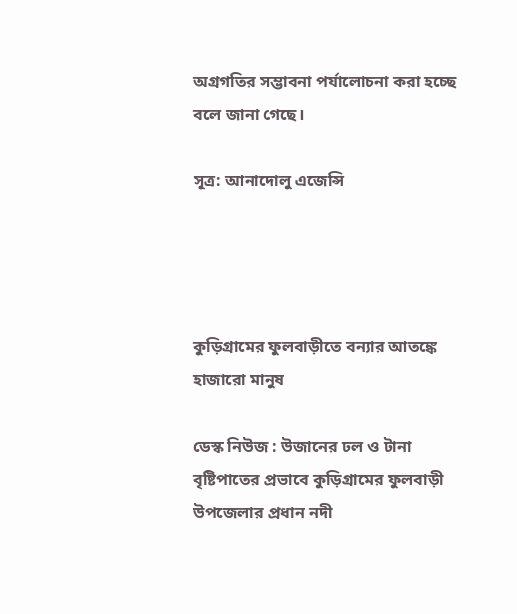অগ্রগতির সম্ভাবনা পর্যালোচনা করা হচ্ছে বলে জানা গেছে।

সূত্র: আনাদোলু এজেন্সি




কুড়িগ্রামের ফুলবাড়ীতে বন্যার আতঙ্কে হাজারো মানুষ

ডেস্ক নিউজ : উজানের ঢল ও টানা বৃষ্টিপাতের প্রভাবে কুড়িগ্রামের ফুলবাড়ী উপজেলার প্রধান নদী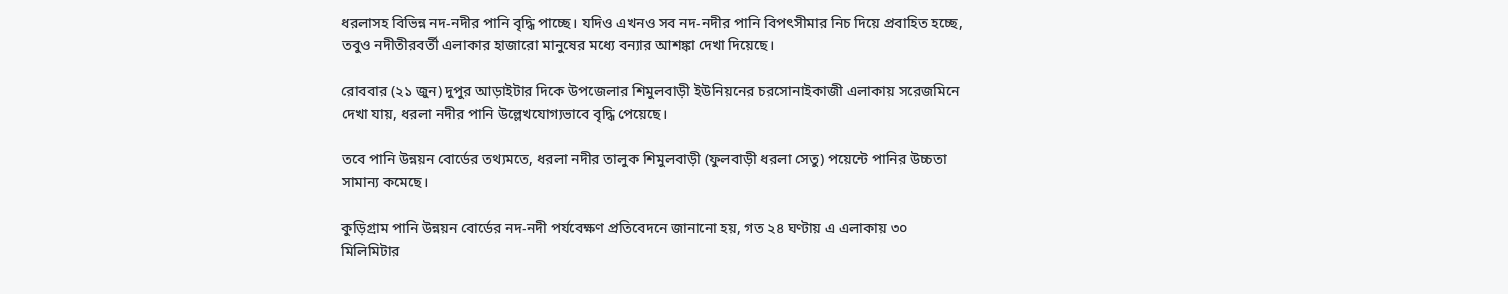ধরলাসহ বিভিন্ন নদ-নদীর পানি বৃদ্ধি পাচ্ছে। যদিও এখনও সব নদ-নদীর পানি বিপৎসীমার নিচ দিয়ে প্রবাহিত হচ্ছে, তবুও নদীতীরবর্তী এলাকার হাজারো মানুষের মধ্যে বন্যার আশঙ্কা দেখা দিয়েছে।

রোববার (২১ জুন) দুপুর আড়াইটার দিকে উপজেলার শিমুলবাড়ী ইউনিয়নের চরসোনাইকাজী এলাকায় সরেজমিনে দেখা যায়, ধরলা নদীর পানি উল্লেখযোগ্যভাবে বৃদ্ধি পেয়েছে।

তবে পানি উন্নয়ন বোর্ডের তথ্যমতে, ধরলা নদীর তালুক শিমুলবাড়ী (ফুলবাড়ী ধরলা সেতু) পয়েন্টে পানির উচ্চতা সামান্য কমেছে।

কুড়িগ্রাম পানি উন্নয়ন বোর্ডের নদ-নদী পর্যবেক্ষণ প্রতিবেদনে জানানো হয়, গত ২৪ ঘণ্টায় এ এলাকায় ৩০ মিলিমিটার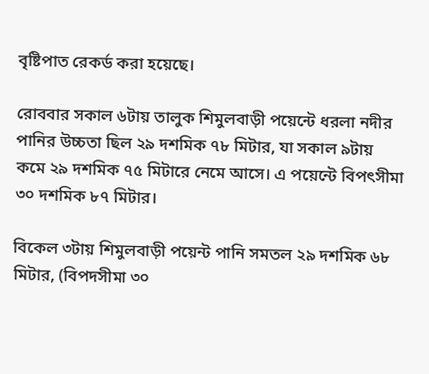বৃষ্টিপাত রেকর্ড করা হয়েছে।

রোববার সকাল ৬টায় তালুক শিমুলবাড়ী পয়েন্টে ধরলা নদীর পানির উচ্চতা ছিল ২৯ দশমিক ৭৮ মিটার, যা সকাল ৯টায় কমে ২৯ দশমিক ৭৫ মিটারে নেমে আসে। এ পয়েন্টে বিপৎসীমা ৩০ দশমিক ৮৭ মিটার।

বিকেল ৩টায় শিমুলবাড়ী পয়েন্ট পানি সমতল ২৯ দশমিক ৬৮ মিটার, (বিপদসীমা ৩০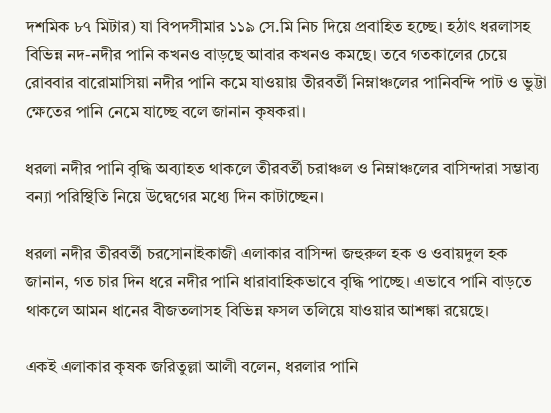দশমিক ৮৭ মিটার) যা বিপদসীমার ১১৯ সে.মি নিচ দিয়ে প্রবাহিত হচ্ছে। হঠাৎ ধরলাসহ বিভিন্ন নদ-নদীর পানি কখনও বাড়ছে আবার কখনও কমছে। তবে গতকালের চেয়ে রোববার বারোমাসিয়া নদীর পানি কমে যাওয়ায় তীরবর্তী নিম্নাঞ্চলের পানিবন্দি পাট ও ভুট্টা ক্ষেতের পানি নেমে যাচ্ছে বলে জানান কৃষকরা।

ধরলা নদীর পানি বৃদ্ধি অব্যাহত থাকলে তীরবর্তী চরাঞ্চল ও নিম্নাঞ্চলের বাসিন্দারা সম্ভাব্য বন্যা পরিস্থিতি নিয়ে উদ্বেগের মধ্যে দিন কাটাচ্ছেন।

ধরলা নদীর তীরবর্তী চরসোনাইকাজী এলাকার বাসিন্দা জহুরুল হক ও ওবায়দুল হক জানান, গত চার দিন ধরে নদীর পানি ধারাবাহিকভাবে বৃদ্ধি পাচ্ছে। এভাবে পানি বাড়তে থাকলে আমন ধানের বীজতলাসহ বিভিন্ন ফসল তলিয়ে যাওয়ার আশঙ্কা রয়েছে।

একই এলাকার কৃষক জরিতুল্লা আলী বলেন, ধরলার পানি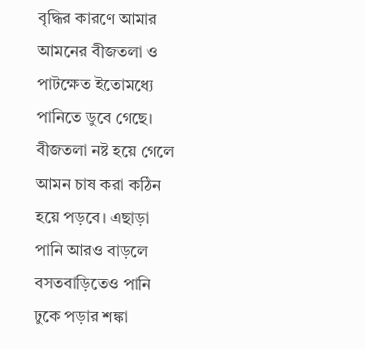বৃদ্ধির কারণে আমার আমনের বীজতলা ও পাটক্ষেত ইতোমধ্যে পানিতে ডুবে গেছে। বীজতলা নষ্ট হয়ে গেলে আমন চাষ করা কঠিন হয়ে পড়বে। এছাড়া পানি আরও বাড়লে বসতবাড়িতেও পানি ঢুকে পড়ার শঙ্কা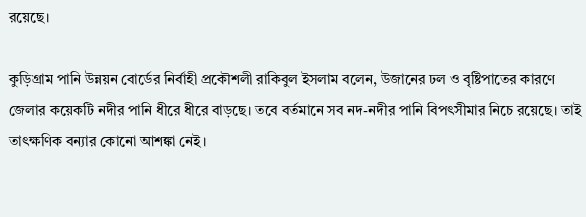রয়েছে।

কুড়িগ্রাম পানি উন্নয়ন বোর্ডের নির্বাহী প্রকৌশলী রাকিবুল ইসলাম বলেন, উজানের ঢল ও বৃষ্টিপাতের কারণে জেলার কয়েকটি নদীর পানি ধীরে ধীরে বাড়ছে। তবে বর্তমানে সব নদ-নদীর পানি বিপৎসীমার নিচে রয়েছে। তাই তাৎক্ষণিক বন্যার কোনো আশঙ্কা নেই।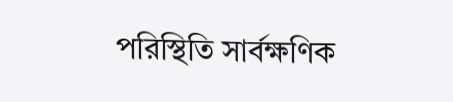পরিস্থিতি সার্বক্ষণিক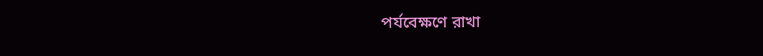পর্যবেক্ষণে রাখা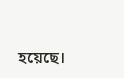হয়েছে।